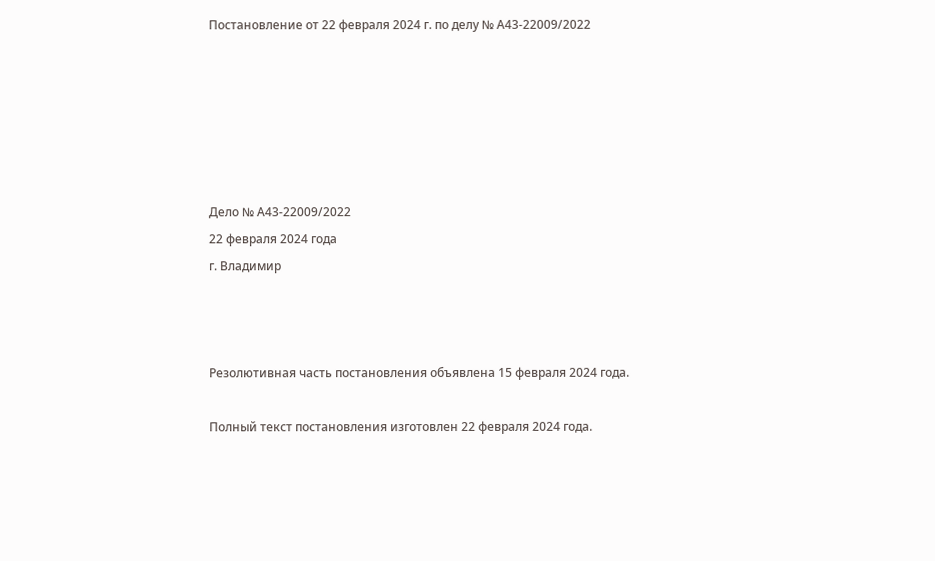Постановление от 22 февраля 2024 г. по делу № А43-22009/2022






Дело № А43-22009/2022
22 февраля 2024 года
г. Владимир



Резолютивная часть постановления объявлена 15 февраля 2024 года.

Полный текст постановления изготовлен 22 февраля 2024 года.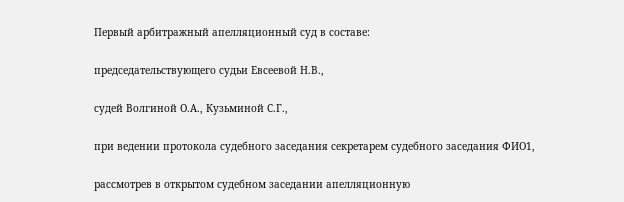Первый арбитражный апелляционный суд в составе:

председательствующего судьи Евсеевой Н.В.,

судей Волгиной О.А., Кузьминой С.Г.,

при ведении протокола судебного заседания секретарем судебного заседания ФИО1,

рассмотрев в открытом судебном заседании апелляционную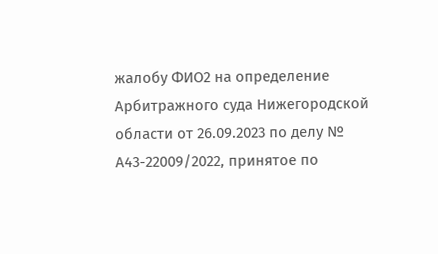жалобу ФИО2 на определение Арбитражного суда Нижегородской области от 26.09.2023 по делу № А43-22009/2022, принятое по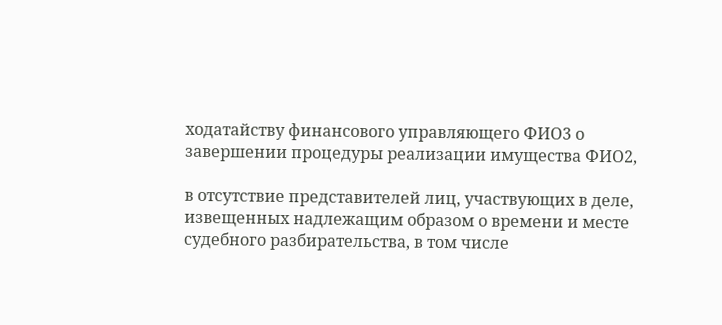ходатайству финансового управляющего ФИО3 о завершении процедуры реализации имущества ФИО2,

в отсутствие представителей лиц, участвующих в деле, извещенных надлежащим образом о времени и месте судебного разбирательства, в том числе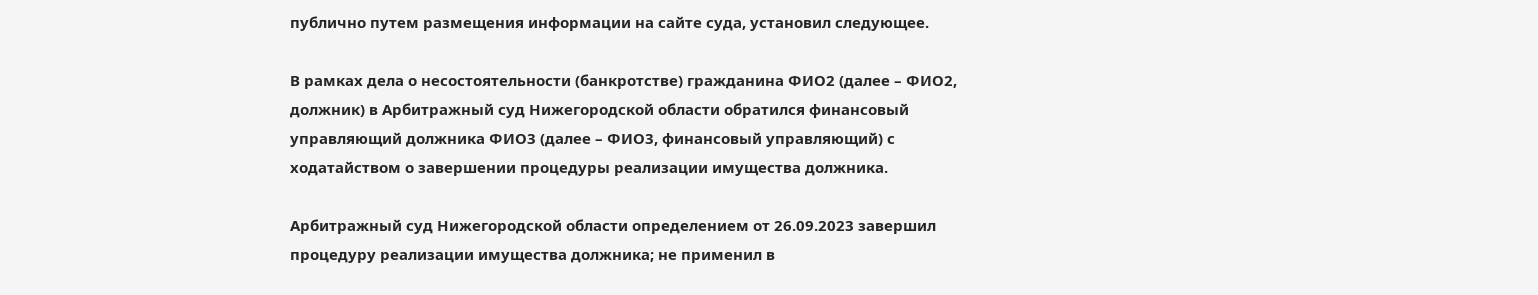публично путем размещения информации на сайте суда, установил следующее.

В рамках дела о несостоятельности (банкротстве) гражданина ФИО2 (далее – ФИО2, должник) в Арбитражный суд Нижегородской области обратился финансовый управляющий должника ФИО3 (далее – ФИО3, финансовый управляющий) с ходатайством о завершении процедуры реализации имущества должника.

Арбитражный суд Нижегородской области определением от 26.09.2023 завершил процедуру реализации имущества должника; не применил в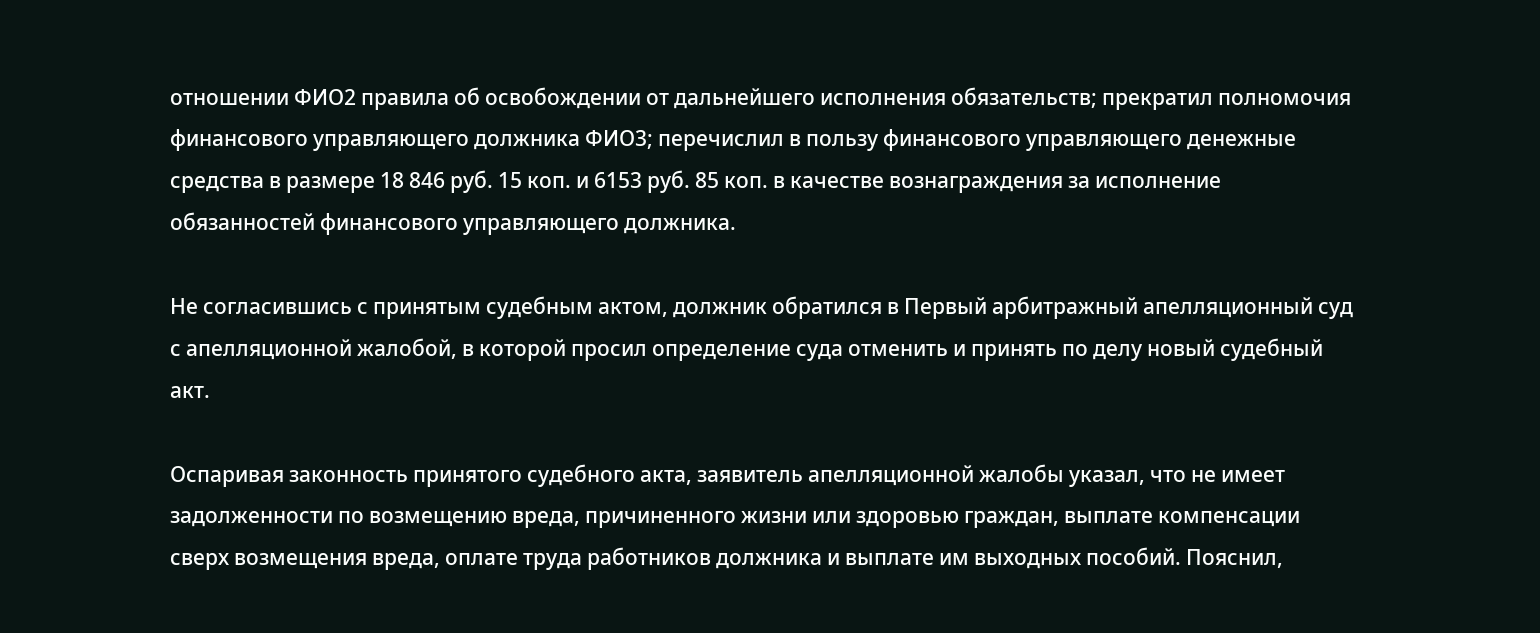отношении ФИО2 правила об освобождении от дальнейшего исполнения обязательств; прекратил полномочия финансового управляющего должника ФИО3; перечислил в пользу финансового управляющего денежные средства в размере 18 846 руб. 15 коп. и 6153 руб. 85 коп. в качестве вознаграждения за исполнение обязанностей финансового управляющего должника.

Не согласившись с принятым судебным актом, должник обратился в Первый арбитражный апелляционный суд с апелляционной жалобой, в которой просил определение суда отменить и принять по делу новый судебный акт.

Оспаривая законность принятого судебного акта, заявитель апелляционной жалобы указал, что не имеет задолженности по возмещению вреда, причиненного жизни или здоровью граждан, выплате компенсации сверх возмещения вреда, оплате труда работников должника и выплате им выходных пособий. Пояснил,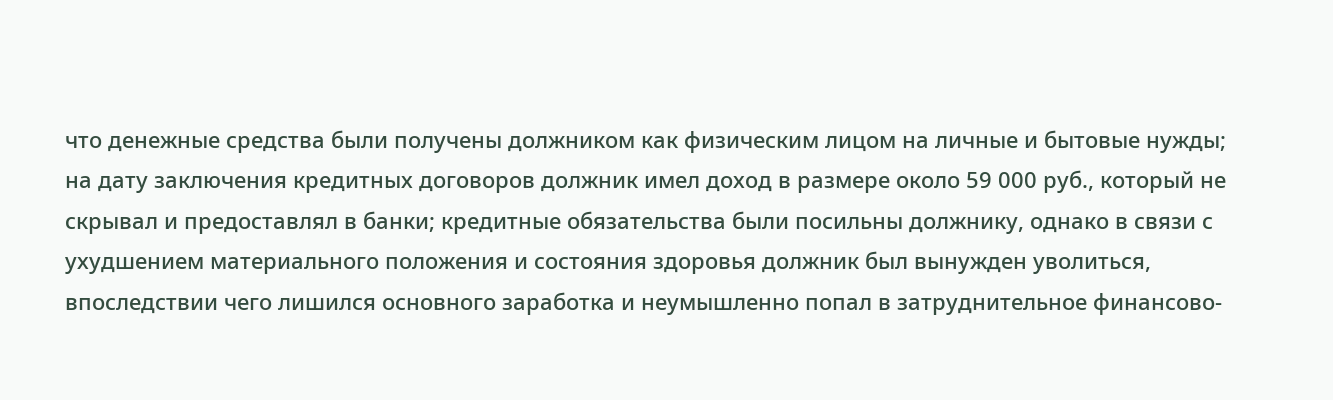что денежные средства были получены должником как физическим лицом на личные и бытовые нужды; на дату заключения кредитных договоров должник имел доход в размере около 59 000 руб., который не скрывал и предоставлял в банки; кредитные обязательства были посильны должнику, однако в связи с ухудшением материального положения и состояния здоровья должник был вынужден уволиться, впоследствии чего лишился основного заработка и неумышленно попал в затруднительное финансово-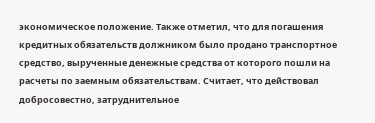экономическое положение. Также отметил, что для погашения кредитных обязательств должником было продано транспортное средство, вырученные денежные средства от которого пошли на расчеты по заемным обязательствам. Считает, что действовал добросовестно, затруднительное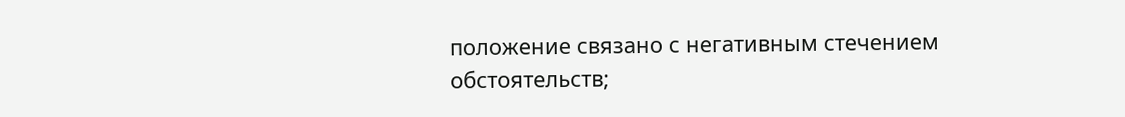положение связано с негативным стечением обстоятельств;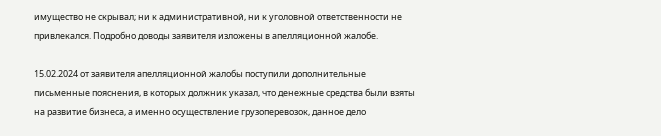имущество не скрывал; ни к административной, ни к уголовной ответственности не привлекался. Подробно доводы заявителя изложены в апелляционной жалобе.

15.02.2024 от заявителя апелляционной жалобы поступили дополнительные письменные пояснения, в которых должник указал, что денежные средства были взяты на развитие бизнеса, а именно осуществление грузоперевозок, данное дело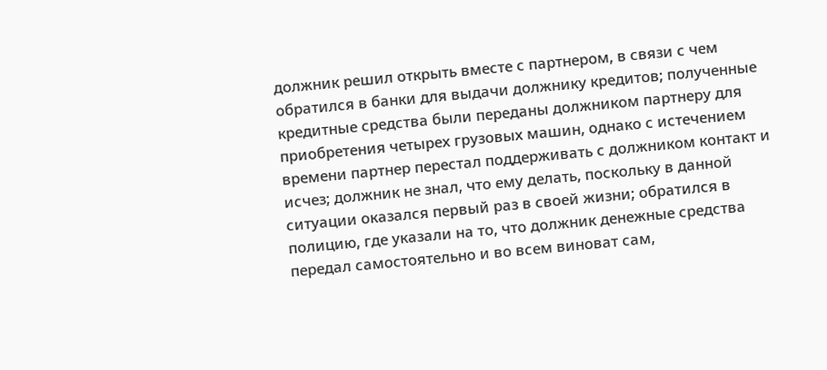должник решил открыть вместе с партнером, в связи с чем обратился в банки для выдачи должнику кредитов; полученные кредитные средства были переданы должником партнеру для приобретения четырех грузовых машин, однако с истечением времени партнер перестал поддерживать с должником контакт и исчез; должник не знал, что ему делать, поскольку в данной ситуации оказался первый раз в своей жизни; обратился в полицию, где указали на то, что должник денежные средства передал самостоятельно и во всем виноват сам,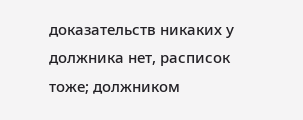доказательств никаких у должника нет, расписок тоже; должником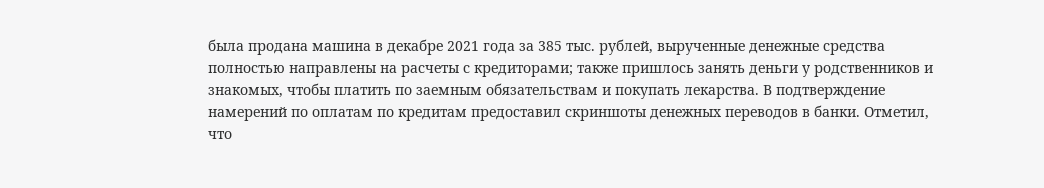была продана машина в декабре 2021 года за 385 тыс. рублей, вырученные денежные средства полностью направлены на расчеты с кредиторами; также пришлось занять деньги у родственников и знакомых, чтобы платить по заемным обязательствам и покупать лекарства. В подтверждение намерений по оплатам по кредитам предоставил скриншоты денежных переводов в банки. Отметил, что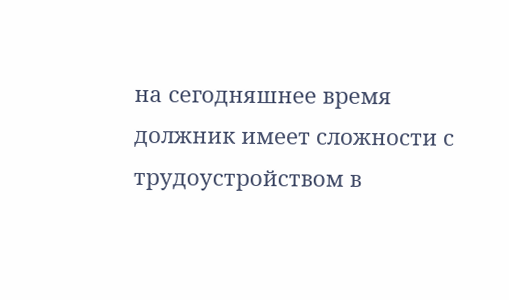на сегодняшнее время должник имеет сложности с трудоустройством в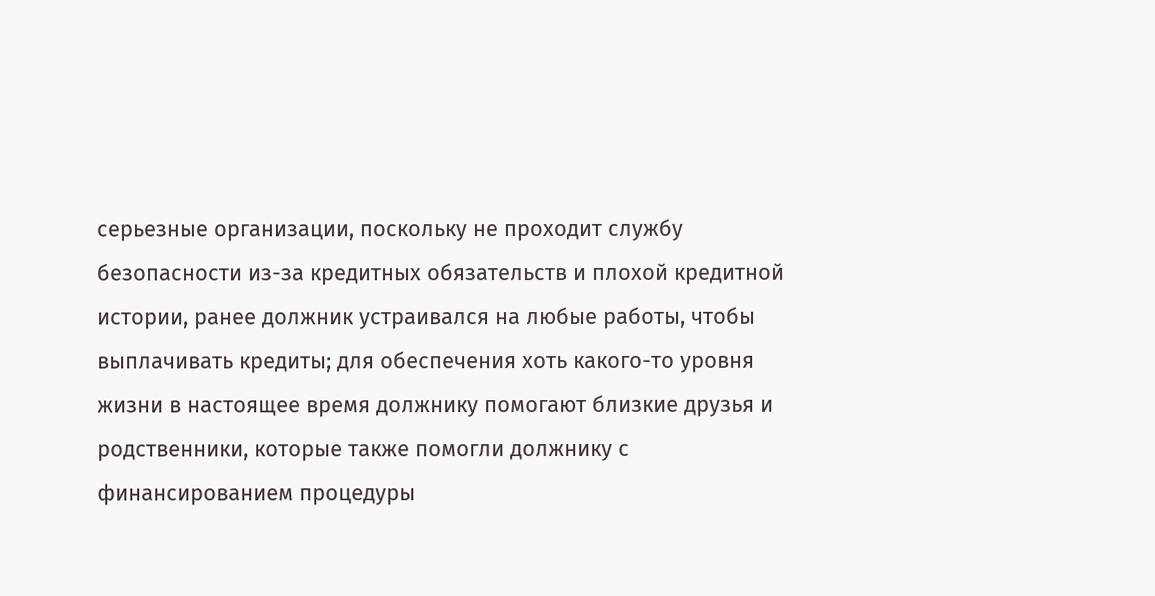серьезные организации, поскольку не проходит службу безопасности из-за кредитных обязательств и плохой кредитной истории, ранее должник устраивался на любые работы, чтобы выплачивать кредиты; для обеспечения хоть какого-то уровня жизни в настоящее время должнику помогают близкие друзья и родственники, которые также помогли должнику с финансированием процедуры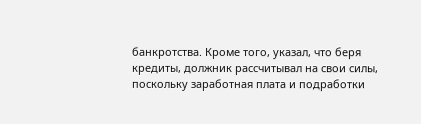банкротства. Кроме того, указал, что беря кредиты, должник рассчитывал на свои силы, поскольку заработная плата и подработки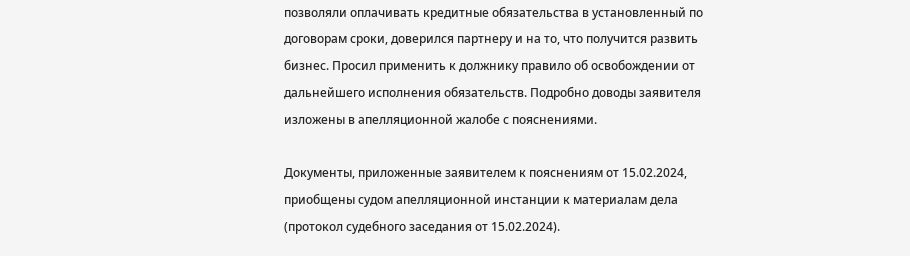позволяли оплачивать кредитные обязательства в установленный по договорам сроки, доверился партнеру и на то, что получится развить бизнес. Просил применить к должнику правило об освобождении от дальнейшего исполнения обязательств. Подробно доводы заявителя изложены в апелляционной жалобе с пояснениями.

Документы, приложенные заявителем к пояснениям от 15.02.2024, приобщены судом апелляционной инстанции к материалам дела (протокол судебного заседания от 15.02.2024).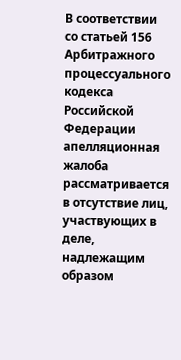В соответствии со статьей 156 Арбитражного процессуального кодекса Российской Федерации апелляционная жалоба рассматривается в отсутствие лиц, участвующих в деле, надлежащим образом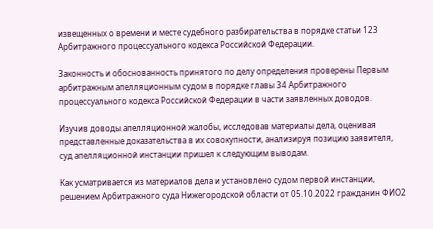извещенных о времени и месте судебного разбирательства в порядке статьи 123 Арбитражного процессуального кодекса Российской Федерации.

Законность и обоснованность принятого по делу определения проверены Первым арбитражным апелляционным судом в порядке главы 34 Арбитражного процессуального кодекса Российской Федерации в части заявленных доводов.

Изучив доводы апелляционной жалобы, исследовав материалы дела, оценивая представленные доказательства в их совокупности, анализируя позицию заявителя, суд апелляционной инстанции пришел к следующим выводам.

Как усматривается из материалов дела и установлено судом первой инстанции, решением Арбитражного суда Нижегородской области от 05.10.2022 гражданин ФИО2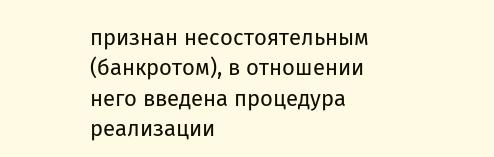признан несостоятельным (банкротом), в отношении него введена процедура реализации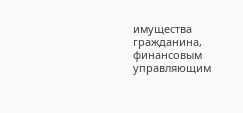имущества гражданина, финансовым управляющим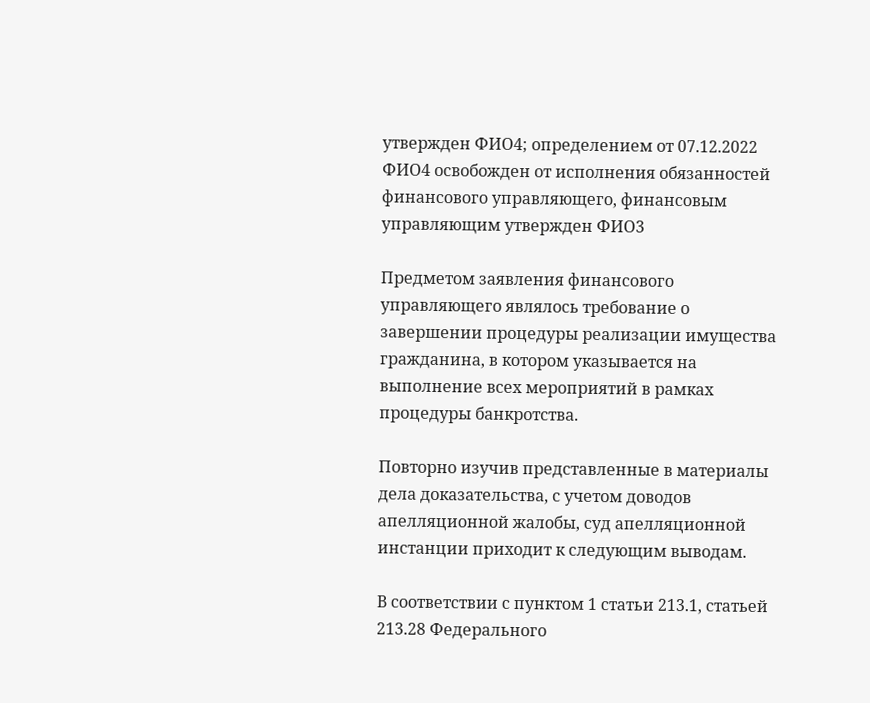утвержден ФИО4; определением от 07.12.2022 ФИО4 освобожден от исполнения обязанностей финансового управляющего, финансовым управляющим утвержден ФИО3

Предметом заявления финансового управляющего являлось требование о завершении процедуры реализации имущества гражданина, в котором указывается на выполнение всех мероприятий в рамках процедуры банкротства.

Повторно изучив представленные в материалы дела доказательства, с учетом доводов апелляционной жалобы, суд апелляционной инстанции приходит к следующим выводам.

В соответствии с пунктом 1 статьи 213.1, статьей 213.28 Федерального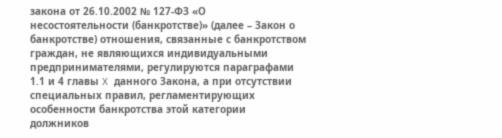закона от 26.10.2002 № 127-ФЗ «О несостоятельности (банкротстве)» (далее – Закон о банкротстве) отношения, связанные с банкротством граждан, не являющихся индивидуальными предпринимателями, регулируются параграфами 1.1 и 4 главы X данного Закона, а при отсутствии специальных правил, регламентирующих особенности банкротства этой категории должников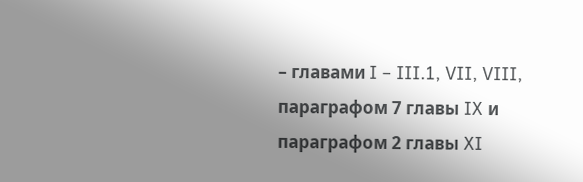– главами I – III.1, VII, VIII, параграфом 7 главы IX и параграфом 2 главы XI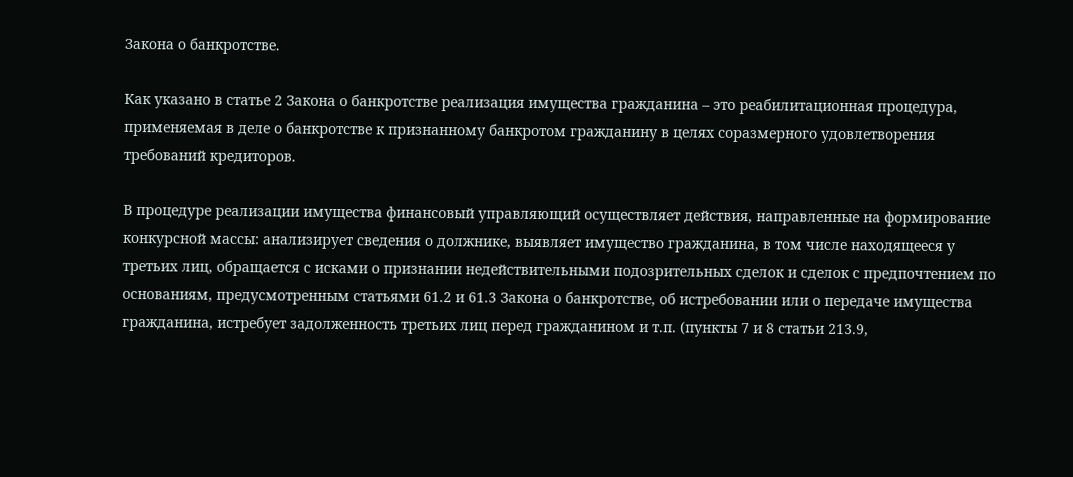Закона о банкротстве.

Как указано в статье 2 Закона о банкротстве реализация имущества гражданина – это реабилитационная процедура, применяемая в деле о банкротстве к признанному банкротом гражданину в целях соразмерного удовлетворения требований кредиторов.

В процедуре реализации имущества финансовый управляющий осуществляет действия, направленные на формирование конкурсной массы: анализирует сведения о должнике, выявляет имущество гражданина, в том числе находящееся у третьих лиц, обращается с исками о признании недействительными подозрительных сделок и сделок с предпочтением по основаниям, предусмотренным статьями 61.2 и 61.3 Закона о банкротстве, об истребовании или о передаче имущества гражданина, истребует задолженность третьих лиц перед гражданином и т.п. (пункты 7 и 8 статьи 213.9,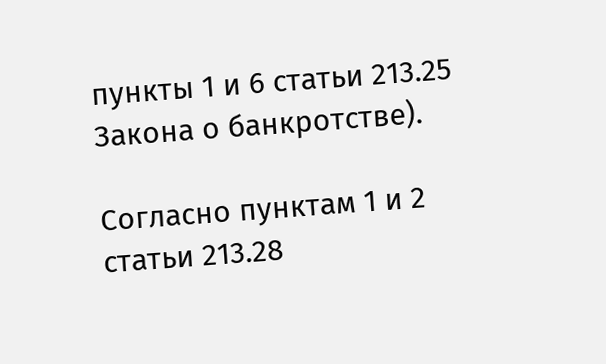пункты 1 и 6 статьи 213.25 Закона о банкротстве).

Согласно пунктам 1 и 2 статьи 213.28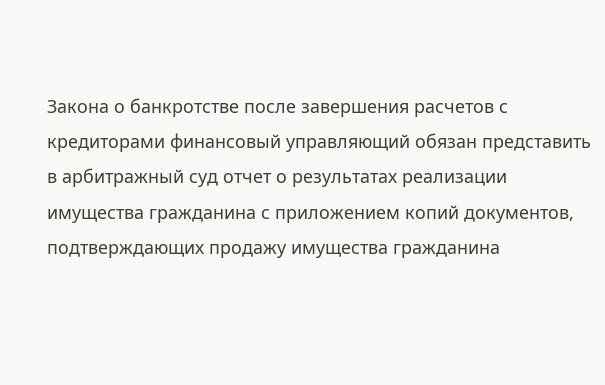Закона о банкротстве после завершения расчетов с кредиторами финансовый управляющий обязан представить в арбитражный суд отчет о результатах реализации имущества гражданина с приложением копий документов, подтверждающих продажу имущества гражданина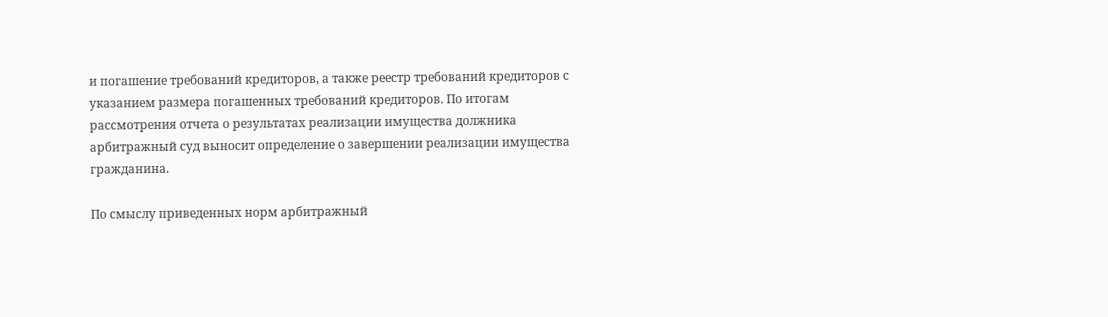и погашение требований кредиторов, а также реестр требований кредиторов с указанием размера погашенных требований кредиторов. По итогам рассмотрения отчета о результатах реализации имущества должника арбитражный суд выносит определение о завершении реализации имущества гражданина.

По смыслу приведенных норм арбитражный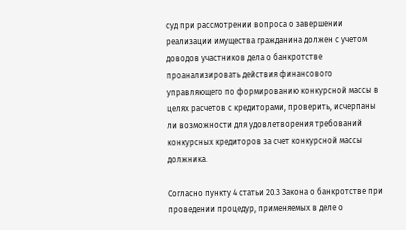суд при рассмотрении вопроса о завершении реализации имущества гражданина должен с учетом доводов участников дела о банкротстве проанализировать действия финансового управляющего по формированию конкурсной массы в целях расчетов с кредиторами, проверить, исчерпаны ли возможности для удовлетворения требований конкурсных кредиторов за счет конкурсной массы должника.

Согласно пункту 4 статьи 20.3 Закона о банкротстве при проведении процедур, применяемых в деле о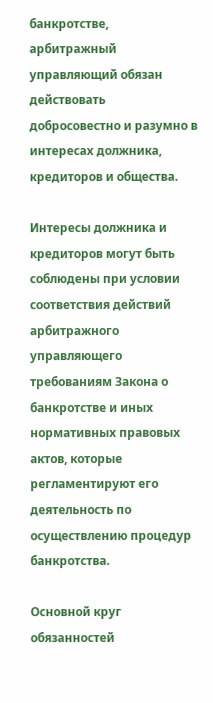банкротстве, арбитражный управляющий обязан действовать добросовестно и разумно в интересах должника, кредиторов и общества.

Интересы должника и кредиторов могут быть соблюдены при условии соответствия действий арбитражного управляющего требованиям Закона о банкротстве и иных нормативных правовых актов, которые регламентируют его деятельность по осуществлению процедур банкротства.

Основной круг обязанностей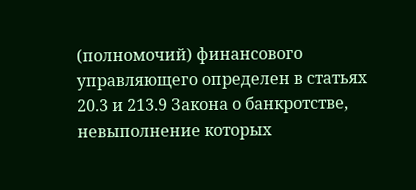(полномочий) финансового управляющего определен в статьях 20.3 и 213.9 Закона о банкротстве, невыполнение которых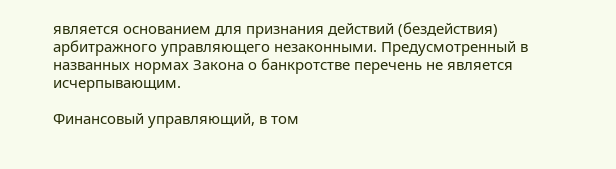является основанием для признания действий (бездействия) арбитражного управляющего незаконными. Предусмотренный в названных нормах Закона о банкротстве перечень не является исчерпывающим.

Финансовый управляющий, в том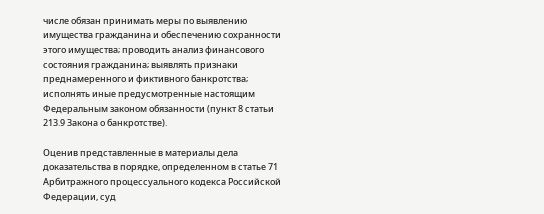числе обязан принимать меры по выявлению имущества гражданина и обеспечению сохранности этого имущества; проводить анализ финансового состояния гражданина; выявлять признаки преднамеренного и фиктивного банкротства; исполнять иные предусмотренные настоящим Федеральным законом обязанности (пункт 8 статьи 213.9 Закона о банкротстве).

Оценив представленные в материалы дела доказательства в порядке, определенном в статье 71 Арбитражного процессуального кодекса Российской Федерации, суд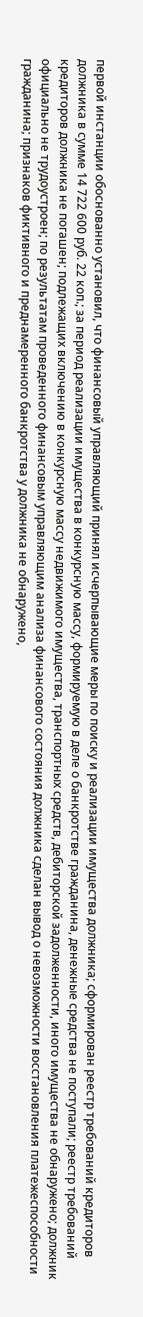первой инстанции обоснованно установил, что финансовый управляющий принял исчерпывающие меры по поиску и реализации имущества должника; сформирован реестр требований кредиторов должника в сумме 14 722 600 руб. 22 коп.; за период реализации имущества в конкурсную массу, формируемую в деле о банкротстве гражданина, денежные средства не поступали; реестр требований кредиторов должника не погашен; подлежащих включению в конкурсную массу недвижимого имущества, транспортных средств, дебиторской задолженности, иного имущества не обнаружено; должник официально не трудоустроен; по результатам проведенного финансовым управляющим анализа финансового состояния должника сделан вывод о невозможности восстановления платежеспособности гражданина; признаков фиктивного и преднамеренного банкротства у должника не обнаружено,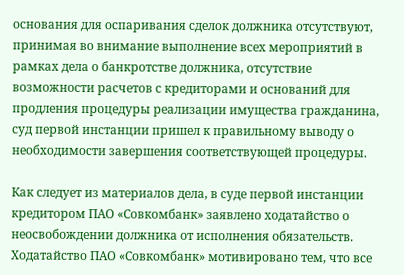основания для оспаривания сделок должника отсутствуют, принимая во внимание выполнение всех мероприятий в рамках дела о банкротстве должника, отсутствие возможности расчетов с кредиторами и оснований для продления процедуры реализации имущества гражданина, суд первой инстанции пришел к правильному выводу о необходимости завершения соответствующей процедуры.

Как следует из материалов дела, в суде первой инстанции кредитором ПАО «Совкомбанк» заявлено ходатайство о неосвобождении должника от исполнения обязательств. Ходатайство ПАО «Совкомбанк» мотивировано тем, что все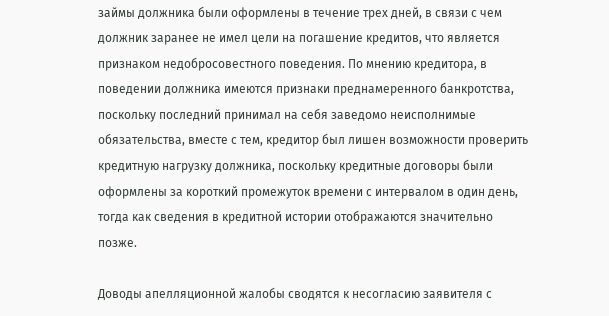займы должника были оформлены в течение трех дней, в связи с чем должник заранее не имел цели на погашение кредитов, что является признаком недобросовестного поведения. По мнению кредитора, в поведении должника имеются признаки преднамеренного банкротства, поскольку последний принимал на себя заведомо неисполнимые обязательства, вместе с тем, кредитор был лишен возможности проверить кредитную нагрузку должника, поскольку кредитные договоры были оформлены за короткий промежуток времени с интервалом в один день, тогда как сведения в кредитной истории отображаются значительно позже.

Доводы апелляционной жалобы сводятся к несогласию заявителя с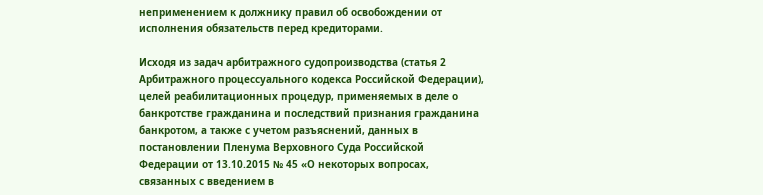неприменением к должнику правил об освобождении от исполнения обязательств перед кредиторами.

Исходя из задач арбитражного судопроизводства (статья 2 Арбитражного процессуального кодекса Российской Федерации), целей реабилитационных процедур, применяемых в деле о банкротстве гражданина и последствий признания гражданина банкротом, а также с учетом разъяснений, данных в постановлении Пленума Верховного Суда Российской Федерации от 13.10.2015 № 45 «О некоторых вопросах, связанных с введением в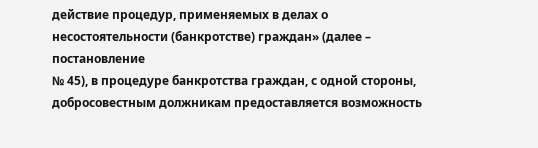действие процедур, применяемых в делах о несостоятельности (банкротстве) граждан» (далее –
постановление
№ 45), в процедуре банкротства граждан, с одной стороны, добросовестным должникам предоставляется возможность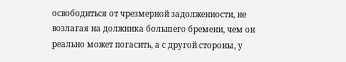освободиться от чрезмерной задолженности, не возлагая на должника большего бремени, чем он реально может погасить, а с другой стороны, у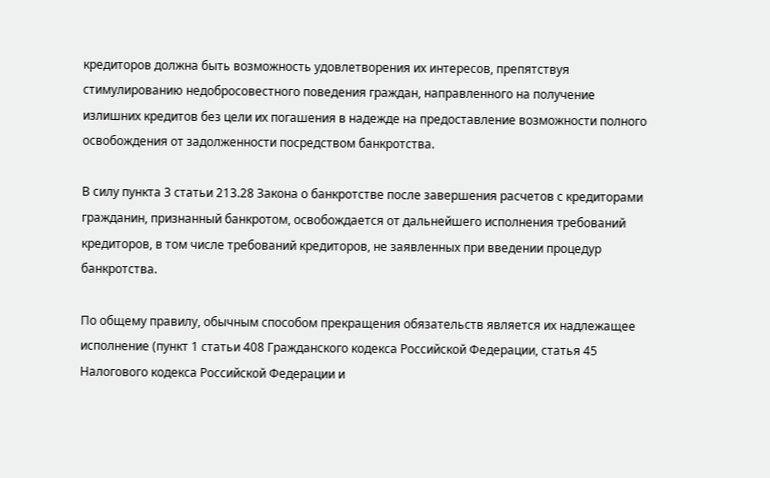кредиторов должна быть возможность удовлетворения их интересов, препятствуя стимулированию недобросовестного поведения граждан, направленного на получение излишних кредитов без цели их погашения в надежде на предоставление возможности полного освобождения от задолженности посредством банкротства.

В силу пункта 3 статьи 213.28 Закона о банкротстве после завершения расчетов с кредиторами гражданин, признанный банкротом, освобождается от дальнейшего исполнения требований кредиторов, в том числе требований кредиторов, не заявленных при введении процедур банкротства.

По общему правилу, обычным способом прекращения обязательств является их надлежащее исполнение (пункт 1 статьи 408 Гражданского кодекса Российской Федерации, статья 45 Налогового кодекса Российской Федерации и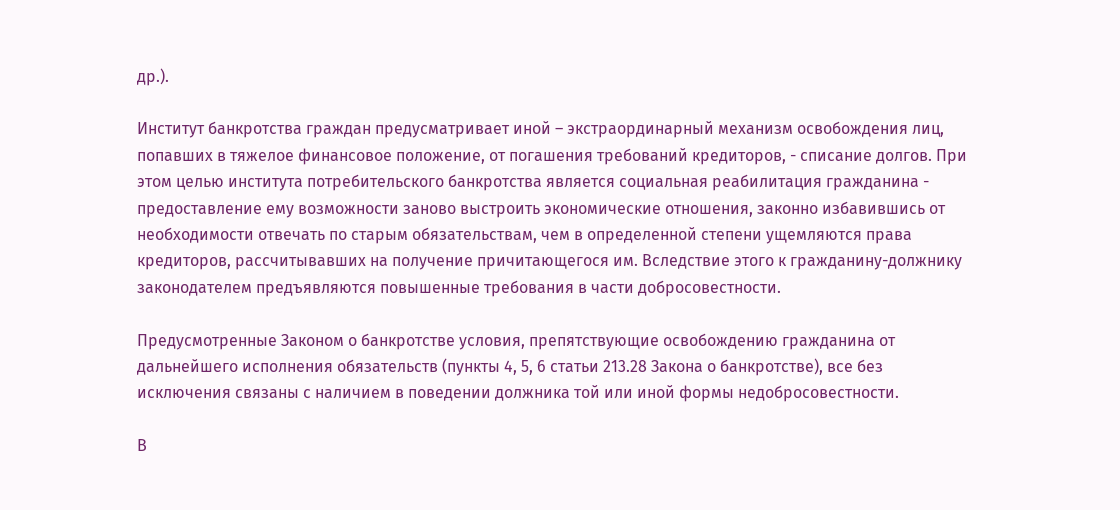др.).

Институт банкротства граждан предусматривает иной – экстраординарный механизм освобождения лиц, попавших в тяжелое финансовое положение, от погашения требований кредиторов, - списание долгов. При этом целью института потребительского банкротства является социальная реабилитация гражданина - предоставление ему возможности заново выстроить экономические отношения, законно избавившись от необходимости отвечать по старым обязательствам, чем в определенной степени ущемляются права кредиторов, рассчитывавших на получение причитающегося им. Вследствие этого к гражданину-должнику законодателем предъявляются повышенные требования в части добросовестности.

Предусмотренные Законом о банкротстве условия, препятствующие освобождению гражданина от дальнейшего исполнения обязательств (пункты 4, 5, 6 статьи 213.28 Закона о банкротстве), все без исключения связаны с наличием в поведении должника той или иной формы недобросовестности.

В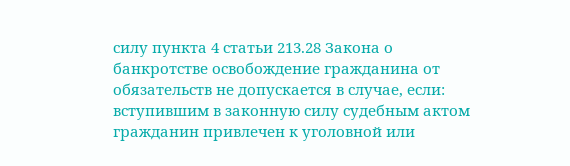силу пункта 4 статьи 213.28 Закона о банкротстве освобождение гражданина от обязательств не допускается в случае, если: вступившим в законную силу судебным актом гражданин привлечен к уголовной или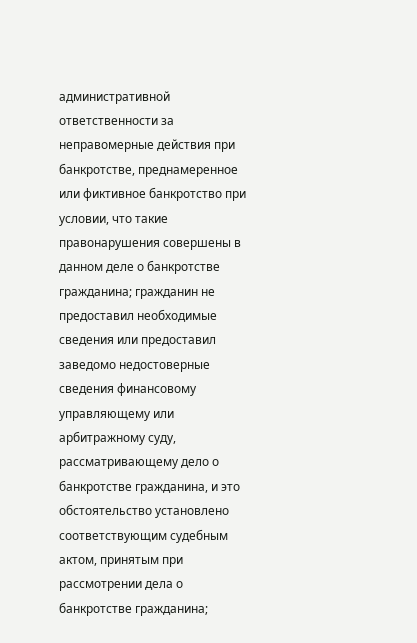административной ответственности за неправомерные действия при банкротстве, преднамеренное или фиктивное банкротство при условии, что такие правонарушения совершены в данном деле о банкротстве гражданина; гражданин не предоставил необходимые сведения или предоставил заведомо недостоверные сведения финансовому управляющему или арбитражному суду, рассматривающему дело о банкротстве гражданина, и это обстоятельство установлено соответствующим судебным актом, принятым при рассмотрении дела о банкротстве гражданина;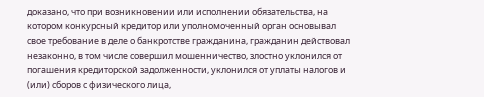доказано, что при возникновении или исполнении обязательства, на котором конкурсный кредитор или уполномоченный орган основывал свое требование в деле о банкротстве гражданина, гражданин действовал незаконно, в том числе совершил мошенничество, злостно уклонился от погашения кредиторской задолженности, уклонился от уплаты налогов и (или) сборов с физического лица,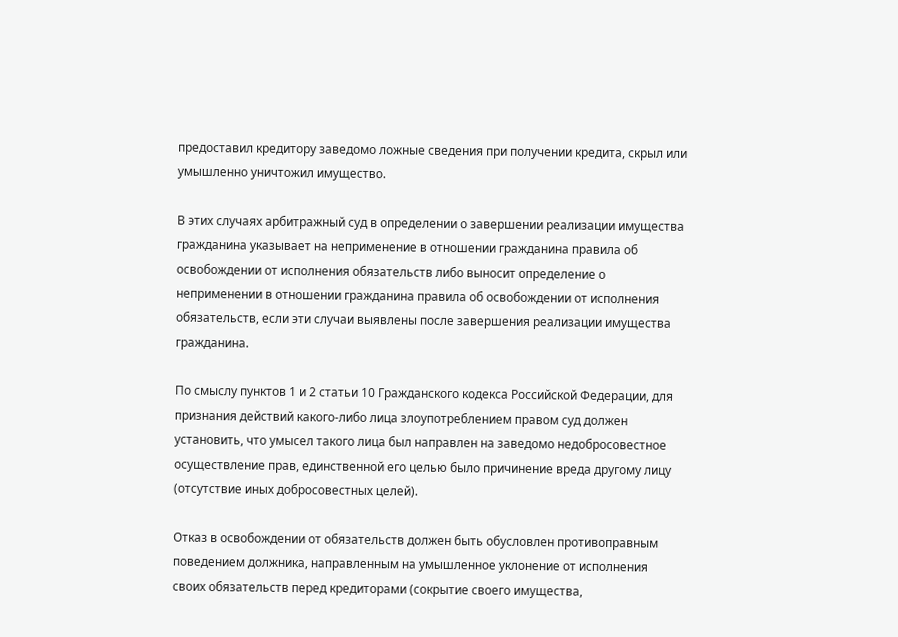предоставил кредитору заведомо ложные сведения при получении кредита, скрыл или умышленно уничтожил имущество.

В этих случаях арбитражный суд в определении о завершении реализации имущества гражданина указывает на неприменение в отношении гражданина правила об освобождении от исполнения обязательств либо выносит определение о неприменении в отношении гражданина правила об освобождении от исполнения обязательств, если эти случаи выявлены после завершения реализации имущества гражданина.

По смыслу пунктов 1 и 2 статьи 10 Гражданского кодекса Российской Федерации, для признания действий какого-либо лица злоупотреблением правом суд должен установить, что умысел такого лица был направлен на заведомо недобросовестное осуществление прав, единственной его целью было причинение вреда другому лицу (отсутствие иных добросовестных целей).

Отказ в освобождении от обязательств должен быть обусловлен противоправным поведением должника, направленным на умышленное уклонение от исполнения своих обязательств перед кредиторами (сокрытие своего имущества,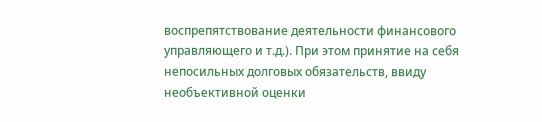воспрепятствование деятельности финансового управляющего и т.д.). При этом принятие на себя непосильных долговых обязательств, ввиду необъективной оценки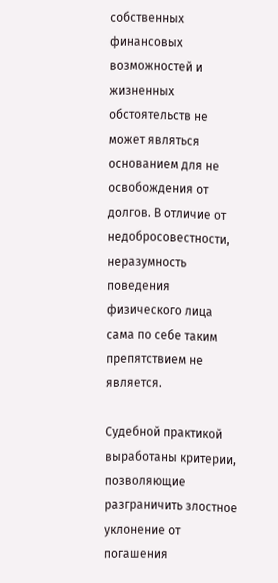собственных финансовых возможностей и жизненных обстоятельств не может являться основанием для не освобождения от долгов. В отличие от недобросовестности, неразумность поведения физического лица сама по себе таким препятствием не является.

Судебной практикой выработаны критерии, позволяющие разграничить злостное уклонение от погашения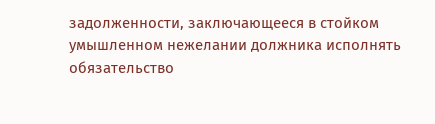задолженности, заключающееся в стойком умышленном нежелании должника исполнять обязательство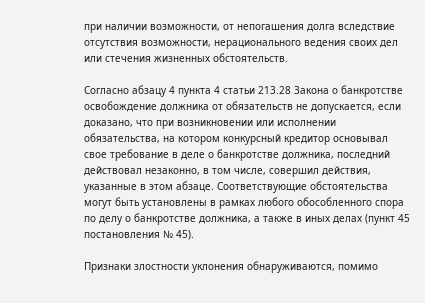при наличии возможности, от непогашения долга вследствие отсутствия возможности, нерационального ведения своих дел или стечения жизненных обстоятельств.

Согласно абзацу 4 пункта 4 статьи 213.28 Закона о банкротстве освобождение должника от обязательств не допускается, если доказано, что при возникновении или исполнении обязательства, на котором конкурсный кредитор основывал свое требование в деле о банкротстве должника, последний действовал незаконно, в том числе, совершил действия, указанные в этом абзаце. Соответствующие обстоятельства могут быть установлены в рамках любого обособленного спора по делу о банкротстве должника, а также в иных делах (пункт 45 постановления № 45).

Признаки злостности уклонения обнаруживаются, помимо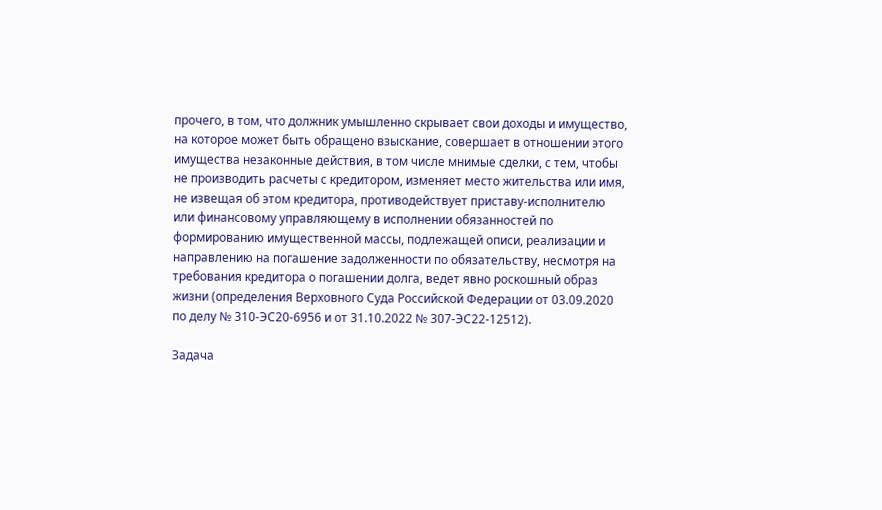прочего, в том, что должник умышленно скрывает свои доходы и имущество, на которое может быть обращено взыскание, совершает в отношении этого имущества незаконные действия, в том числе мнимые сделки, с тем, чтобы не производить расчеты с кредитором, изменяет место жительства или имя, не извещая об этом кредитора, противодействует приставу-исполнителю или финансовому управляющему в исполнении обязанностей по формированию имущественной массы, подлежащей описи, реализации и направлению на погашение задолженности по обязательству, несмотря на требования кредитора о погашении долга, ведет явно роскошный образ жизни (определения Верховного Суда Российской Федерации от 03.09.2020 по делу № 310-ЭС20-6956 и от 31.10.2022 № 307-ЭС22-12512).

Задача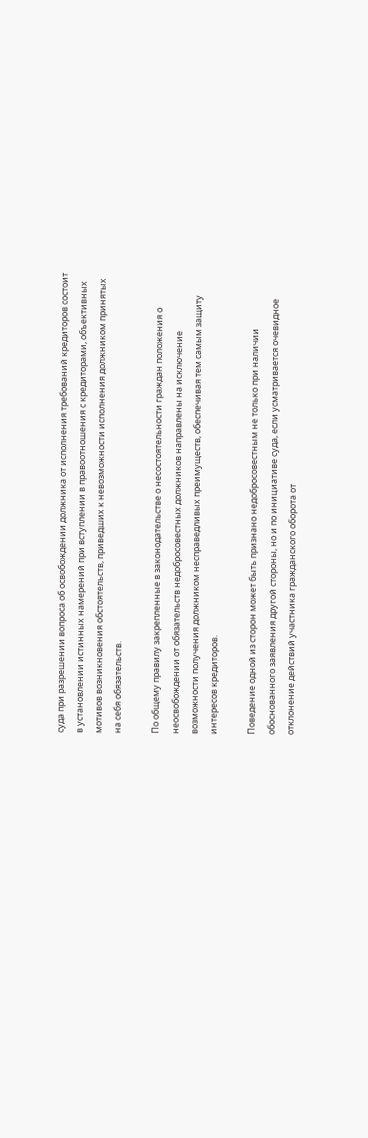суда при разрешении вопроса об освобождении должника от исполнения требований кредиторов состоит в установлении истинных намерений при вступлении в правоотношения с кредиторами, объективных мотивов возникновения обстоятельств, приведших к невозможности исполнения должником принятых на себя обязательств.

По общему правилу закрепленные в законодательстве о несостоятельности граждан положения о неосвобождении от обязательств недобросовестных должников направлены на исключение возможности получения должником несправедливых преимуществ, обеспечивая тем самым защиту интересов кредиторов.

Поведение одной из сторон может быть признано недобросовестным не только при наличии обоснованного заявления другой стороны, но и по инициативе суда, если усматривается очевидное отклонение действий участника гражданского оборота от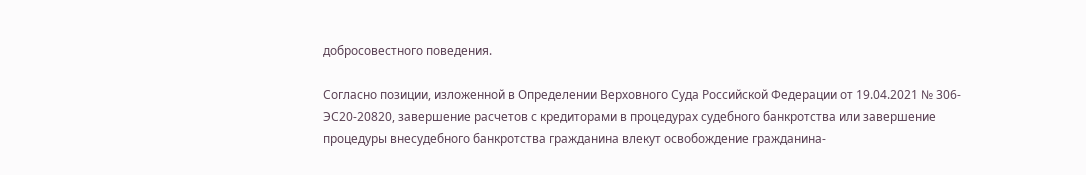добросовестного поведения.

Согласно позиции, изложенной в Определении Верховного Суда Российской Федерации от 19.04.2021 № 306-ЭС20-20820, завершение расчетов с кредиторами в процедурах судебного банкротства или завершение процедуры внесудебного банкротства гражданина влекут освобождение гражданина-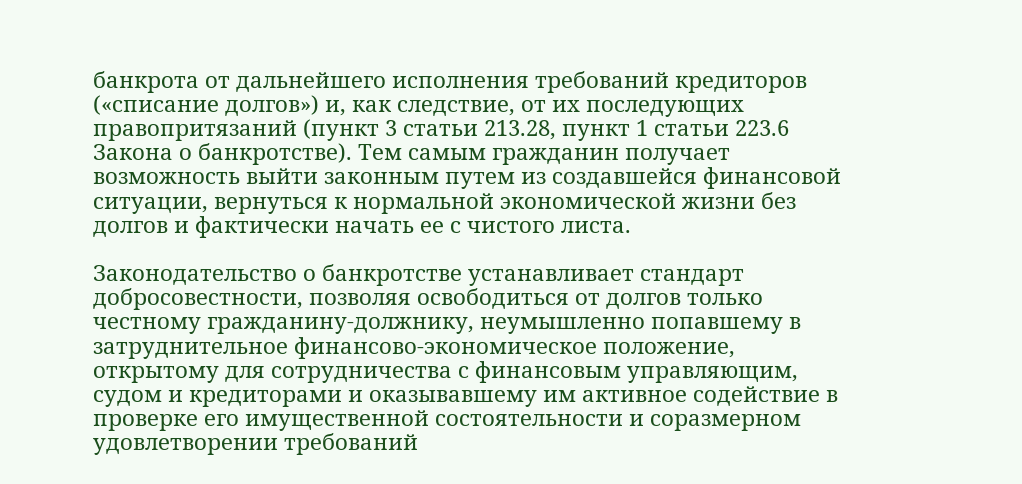банкрота от дальнейшего исполнения требований кредиторов («списание долгов») и, как следствие, от их последующих правопритязаний (пункт 3 статьи 213.28, пункт 1 статьи 223.6 Закона о банкротстве). Тем самым гражданин получает возможность выйти законным путем из создавшейся финансовой ситуации, вернуться к нормальной экономической жизни без долгов и фактически начать ее с чистого листа.

Законодательство о банкротстве устанавливает стандарт добросовестности, позволяя освободиться от долгов только честному гражданину-должнику, неумышленно попавшему в затруднительное финансово-экономическое положение, открытому для сотрудничества с финансовым управляющим, судом и кредиторами и оказывавшему им активное содействие в проверке его имущественной состоятельности и соразмерном удовлетворении требований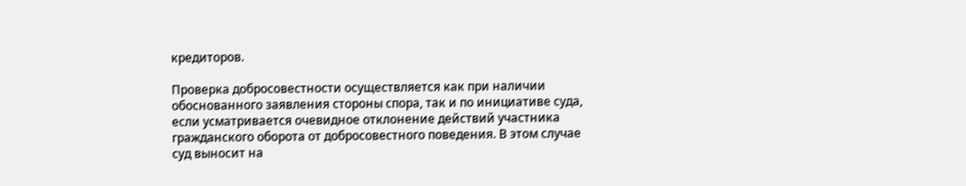кредиторов.

Проверка добросовестности осуществляется как при наличии обоснованного заявления стороны спора, так и по инициативе суда, если усматривается очевидное отклонение действий участника гражданского оборота от добросовестного поведения. В этом случае суд выносит на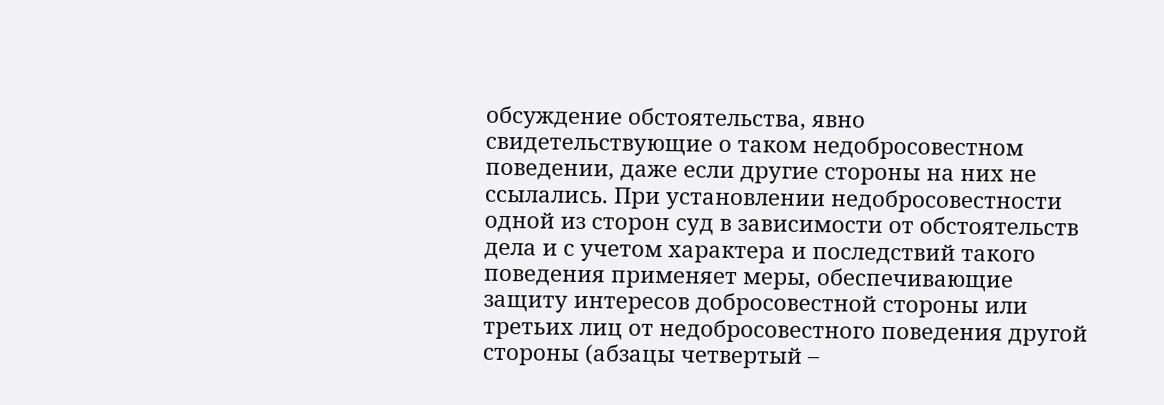обсуждение обстоятельства, явно свидетельствующие о таком недобросовестном поведении, даже если другие стороны на них не ссылались. При установлении недобросовестности одной из сторон суд в зависимости от обстоятельств дела и с учетом характера и последствий такого поведения применяет меры, обеспечивающие защиту интересов добросовестной стороны или третьих лиц от недобросовестного поведения другой стороны (абзацы четвертый –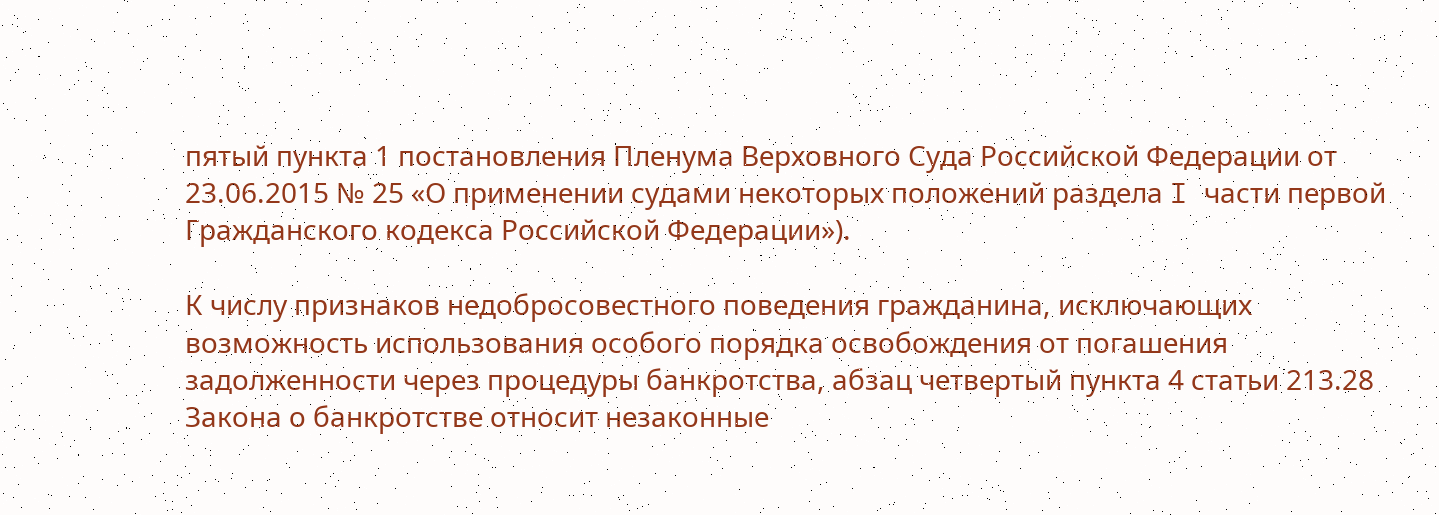пятый пункта 1 постановления Пленума Верховного Суда Российской Федерации от 23.06.2015 № 25 «О применении судами некоторых положений раздела I части первой Гражданского кодекса Российской Федерации»).

К числу признаков недобросовестного поведения гражданина, исключающих возможность использования особого порядка освобождения от погашения задолженности через процедуры банкротства, абзац четвертый пункта 4 статьи 213.28 Закона о банкротстве относит незаконные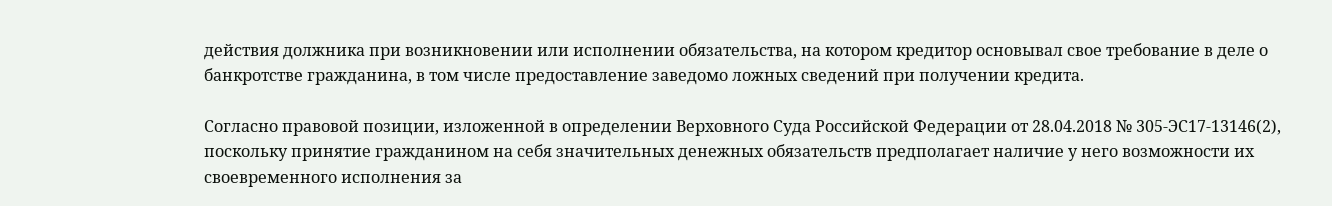действия должника при возникновении или исполнении обязательства, на котором кредитор основывал свое требование в деле о банкротстве гражданина, в том числе предоставление заведомо ложных сведений при получении кредита.

Согласно правовой позиции, изложенной в определении Верховного Суда Российской Федерации от 28.04.2018 № 305-ЭС17-13146(2), поскольку принятие гражданином на себя значительных денежных обязательств предполагает наличие у него возможности их своевременного исполнения за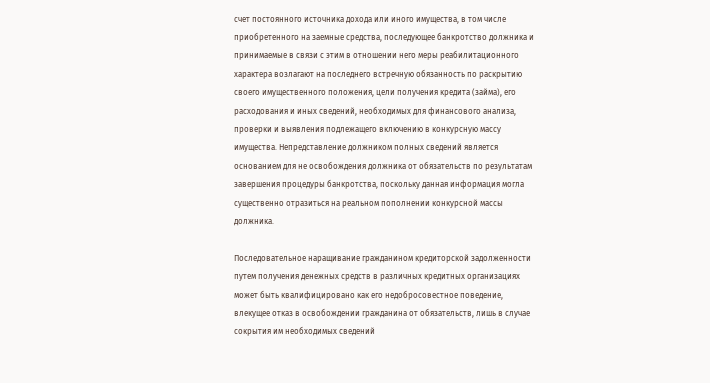счет постоянного источника дохода или иного имущества, в том числе приобретенного на заемные средства, последующее банкротство должника и принимаемые в связи с этим в отношении него меры реабилитационного характера возлагают на последнего встречную обязанность по раскрытию своего имущественного положения, цели получения кредита (займа), его расходования и иных сведений, необходимых для финансового анализа, проверки и выявления подлежащего включению в конкурсную массу имущества. Непредставление должником полных сведений является основанием для не освобождения должника от обязательств по результатам завершения процедуры банкротства, поскольку данная информация могла существенно отразиться на реальном пополнении конкурсной массы должника.

Последовательное наращивание гражданином кредиторской задолженности путем получения денежных средств в различных кредитных организациях может быть квалифицировано как его недобросовестное поведение, влекущее отказ в освобождении гражданина от обязательств, лишь в случае сокрытия им необходимых сведений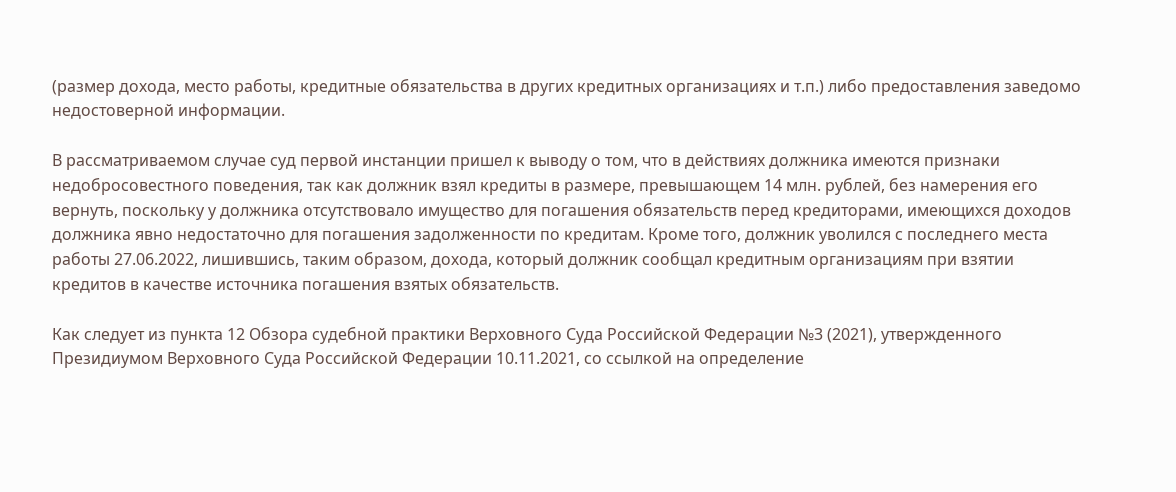(размер дохода, место работы, кредитные обязательства в других кредитных организациях и т.п.) либо предоставления заведомо недостоверной информации.

В рассматриваемом случае суд первой инстанции пришел к выводу о том, что в действиях должника имеются признаки недобросовестного поведения, так как должник взял кредиты в размере, превышающем 14 млн. рублей, без намерения его вернуть, поскольку у должника отсутствовало имущество для погашения обязательств перед кредиторами, имеющихся доходов должника явно недостаточно для погашения задолженности по кредитам. Кроме того, должник уволился с последнего места работы 27.06.2022, лишившись, таким образом, дохода, который должник сообщал кредитным организациям при взятии кредитов в качестве источника погашения взятых обязательств.

Как следует из пункта 12 Обзора судебной практики Верховного Суда Российской Федерации №3 (2021), утвержденного Президиумом Верховного Суда Российской Федерации 10.11.2021, со ссылкой на определение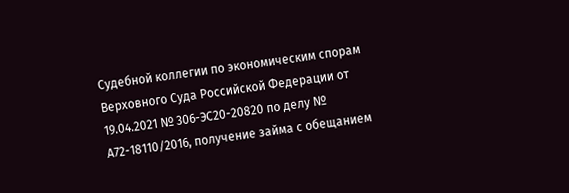Судебной коллегии по экономическим спорам Верховного Суда Российской Федерации от 19.04.2021 № 306-ЭС20-20820 по делу № А72-18110/2016, получение займа с обещанием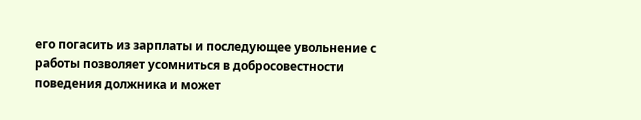его погасить из зарплаты и последующее увольнение с работы позволяет усомниться в добросовестности поведения должника и может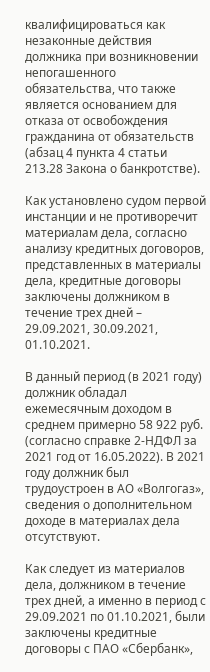квалифицироваться как незаконные действия должника при возникновении непогашенного обязательства, что также является основанием для отказа от освобождения гражданина от обязательств (абзац 4 пункта 4 статьи 213.28 Закона о банкротстве).

Как установлено судом первой инстанции и не противоречит материалам дела, согласно анализу кредитных договоров, представленных в материалы дела, кредитные договоры заключены должником в течение трех дней – 29.09.2021, 30.09.2021, 01.10.2021.

В данный период (в 2021 году) должник обладал ежемесячным доходом в среднем примерно 58 922 руб. (согласно справке 2-НДФЛ за 2021 год от 16.05.2022). В 2021 году должник был трудоустроен в АО «Волгогаз», сведения о дополнительном доходе в материалах дела отсутствуют.

Как следует из материалов дела, должником в течение трех дней, а именно в период с 29.09.2021 по 01.10.2021, были заключены кредитные договоры с ПАО «Сбербанк»,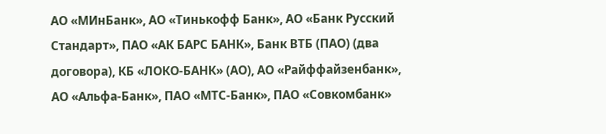АО «МИнБанк», АО «Тинькофф Банк», АО «Банк Русский Стандарт», ПАО «АК БАРС БАНК», Банк ВТБ (ПАО) (два договора), КБ «ЛОКО-БАНК» (АО), АО «Райффайзенбанк», АО «Альфа-Банк», ПАО «МТС-Банк», ПАО «Совкомбанк»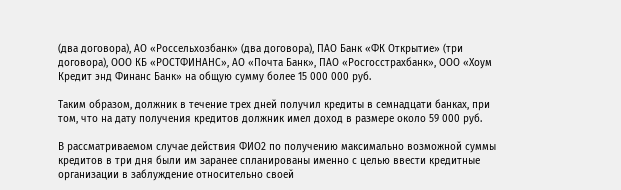(два договора), АО «Россельхозбанк» (два договора), ПАО Банк «ФК Открытие» (три договора), ООО КБ «РОСТФИНАНС», АО «Почта Банк», ПАО «Росгосстрахбанк», ООО «Хоум Кредит энд Финанс Банк» на общую сумму более 15 000 000 руб.

Таким образом, должник в течение трех дней получил кредиты в семнадцати банках, при том, что на дату получения кредитов должник имел доход в размере около 59 000 руб.

В рассматриваемом случае действия ФИО2 по получению максимально возможной суммы кредитов в три дня были им заранее спланированы именно с целью ввести кредитные организации в заблуждение относительно своей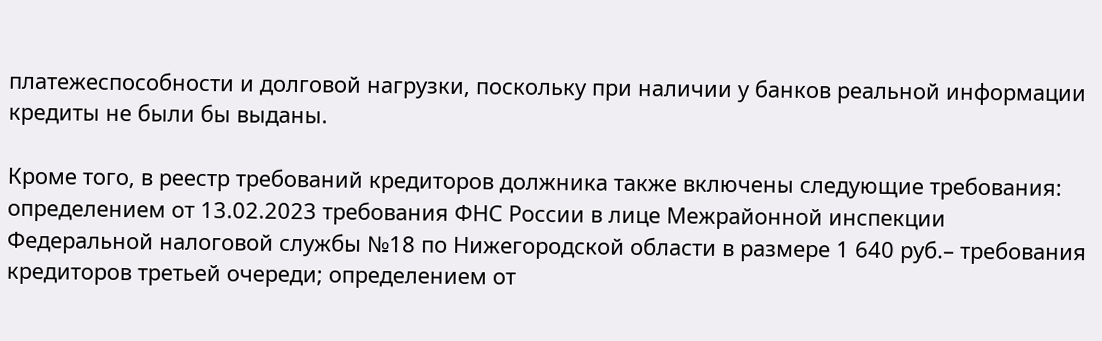платежеспособности и долговой нагрузки, поскольку при наличии у банков реальной информации кредиты не были бы выданы.

Кроме того, в реестр требований кредиторов должника также включены следующие требования: определением от 13.02.2023 требования ФНС России в лице Межрайонной инспекции Федеральной налоговой службы №18 по Нижегородской области в размере 1 640 руб.– требования кредиторов третьей очереди; определением от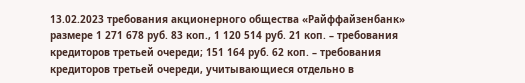13.02.2023 требования акционерного общества «Райффайзенбанк» размере 1 271 678 руб. 83 коп., 1 120 514 руб. 21 коп. – требования кредиторов третьей очереди; 151 164 руб. 62 коп. – требования кредиторов третьей очереди, учитывающиеся отдельно в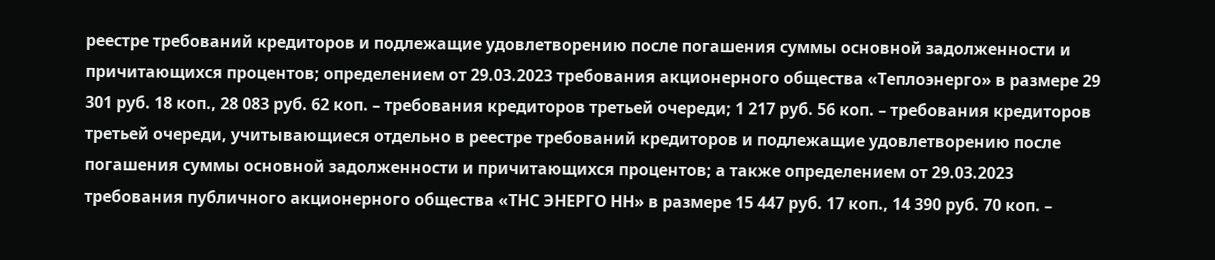реестре требований кредиторов и подлежащие удовлетворению после погашения суммы основной задолженности и причитающихся процентов; определением от 29.03.2023 требования акционерного общества «Теплоэнерго» в размере 29 301 руб. 18 коп., 28 083 руб. 62 коп. – требования кредиторов третьей очереди; 1 217 руб. 56 коп. – требования кредиторов третьей очереди, учитывающиеся отдельно в реестре требований кредиторов и подлежащие удовлетворению после погашения суммы основной задолженности и причитающихся процентов; а также определением от 29.03.2023 требования публичного акционерного общества «ТНС ЭНЕРГО НН» в размере 15 447 руб. 17 коп., 14 390 руб. 70 коп. –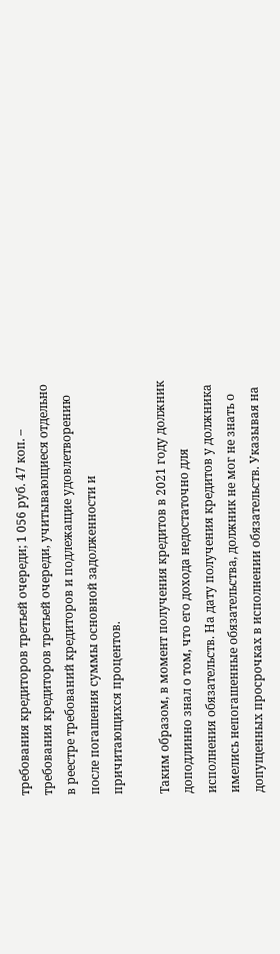требования кредиторов третьей очереди; 1 056 руб. 47 коп. – требования кредиторов третьей очереди, учитывающиеся отдельно в реестре требований кредиторов и подлежащие удовлетворению после погашения суммы основной задолженности и причитающихся процентов.

Таким образом, в момент получения кредитов в 2021 году должник доподлинно знал о том, что его дохода недостаточно для исполнения обязательств. На дату получения кредитов у должника имелись непогашенные обязательства, должник не мог не знать о допущенных просрочках в исполнении обязательств. Указывая на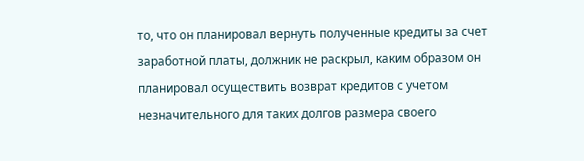то, что он планировал вернуть полученные кредиты за счет заработной платы, должник не раскрыл, каким образом он планировал осуществить возврат кредитов с учетом незначительного для таких долгов размера своего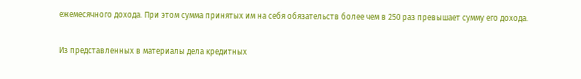ежемесячного дохода. При этом сумма принятых им на себя обязательств более чем в 250 раз превышает сумму его дохода.

Из представленных в материалы дела кредитных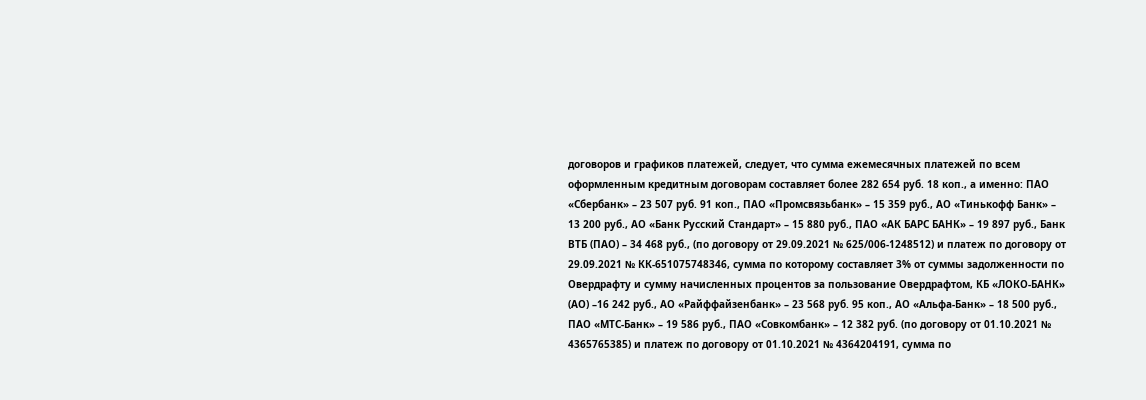договоров и графиков платежей, следует, что сумма ежемесячных платежей по всем оформленным кредитным договорам составляет более 282 654 руб. 18 коп., а именно: ПАО «Сбербанк» – 23 507 руб. 91 коп., ПАО «Промсвязьбанк» – 15 359 руб., АО «Тинькофф Банк» – 13 200 руб., АО «Банк Русский Стандарт» – 15 880 руб., ПАО «АК БАРС БАНК» – 19 897 руб., Банк ВТБ (ПАО) – 34 468 руб., (по договору от 29.09.2021 № 625/006-1248512) и платеж по договору от 29.09.2021 № КК-651075748346, сумма по которому составляет 3% от суммы задолженности по Овердрафту и сумму начисленных процентов за пользование Овердрафтом, КБ «ЛОКО-БАНК» (АО) –16 242 руб., АО «Райффайзенбанк» – 23 568 руб. 95 коп., АО «Альфа-Банк» – 18 500 руб., ПАО «МТС-Банк» – 19 586 руб., ПАО «Совкомбанк» – 12 382 руб. (по договору от 01.10.2021 № 4365765385) и платеж по договору от 01.10.2021 № 4364204191, сумма по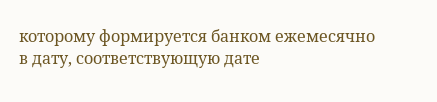которому формируется банком ежемесячно в дату, соответствующую дате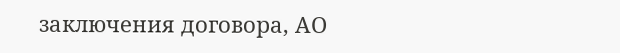заключения договора, АО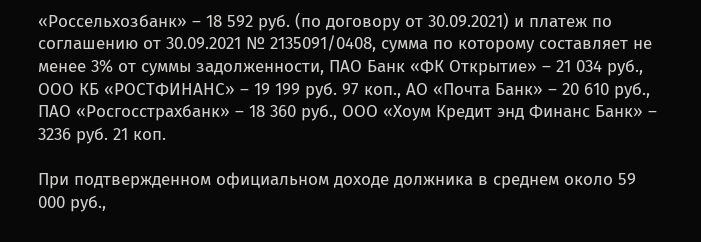«Россельхозбанк» – 18 592 руб. (по договору от 30.09.2021) и платеж по соглашению от 30.09.2021 № 2135091/0408, сумма по которому составляет не менее 3% от суммы задолженности, ПАО Банк «ФК Открытие» – 21 034 руб., ООО КБ «РОСТФИНАНС» – 19 199 руб. 97 коп., АО «Почта Банк» – 20 610 руб., ПАО «Росгосстрахбанк» – 18 360 руб., ООО «Хоум Кредит энд Финанс Банк» – 3236 руб. 21 коп.

При подтвержденном официальном доходе должника в среднем около 59 000 руб.,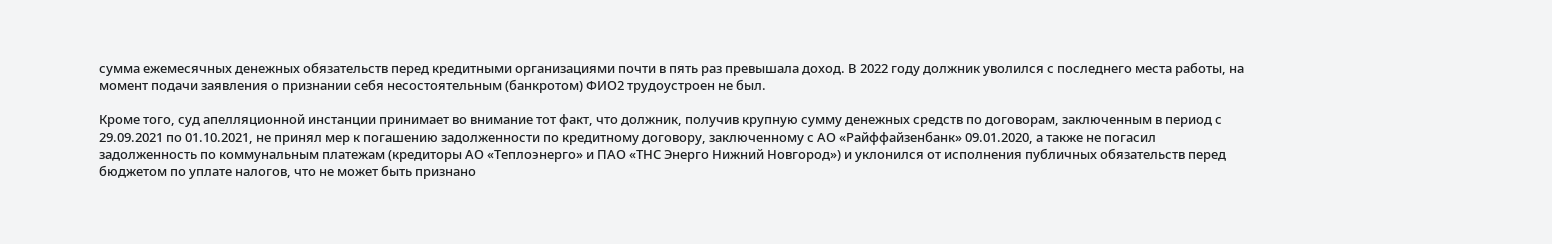сумма ежемесячных денежных обязательств перед кредитными организациями почти в пять раз превышала доход. В 2022 году должник уволился с последнего места работы, на момент подачи заявления о признании себя несостоятельным (банкротом) ФИО2 трудоустроен не был.

Кроме того, суд апелляционной инстанции принимает во внимание тот факт, что должник, получив крупную сумму денежных средств по договорам, заключенным в период с 29.09.2021 по 01.10.2021, не принял мер к погашению задолженности по кредитному договору, заключенному с АО «Райффайзенбанк» 09.01.2020, а также не погасил задолженность по коммунальным платежам (кредиторы АО «Теплоэнерго» и ПАО «ТНС Энерго Нижний Новгород») и уклонился от исполнения публичных обязательств перед бюджетом по уплате налогов, что не может быть признано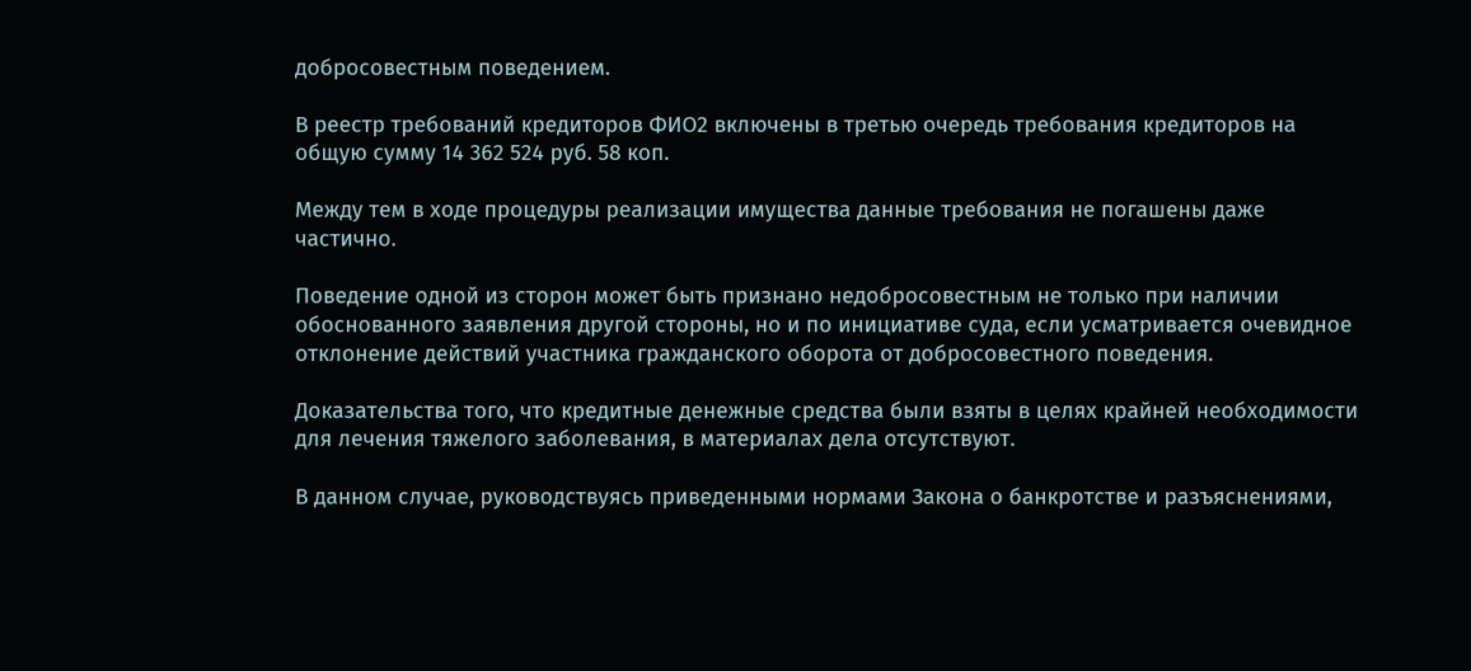добросовестным поведением.

В реестр требований кредиторов ФИО2 включены в третью очередь требования кредиторов на общую сумму 14 362 524 руб. 58 коп.

Между тем в ходе процедуры реализации имущества данные требования не погашены даже частично.

Поведение одной из сторон может быть признано недобросовестным не только при наличии обоснованного заявления другой стороны, но и по инициативе суда, если усматривается очевидное отклонение действий участника гражданского оборота от добросовестного поведения.

Доказательства того, что кредитные денежные средства были взяты в целях крайней необходимости для лечения тяжелого заболевания, в материалах дела отсутствуют.

В данном случае, руководствуясь приведенными нормами Закона о банкротстве и разъяснениями,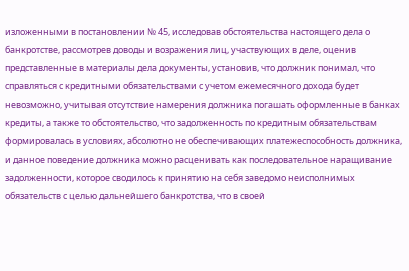изложенными в постановлении № 45, исследовав обстоятельства настоящего дела о банкротстве, рассмотрев доводы и возражения лиц, участвующих в деле, оценив представленные в материалы дела документы, установив, что должник понимал, что справляться с кредитными обязательствами с учетом ежемесячного дохода будет невозможно, учитывая отсутствие намерения должника погашать оформленные в банках кредиты, а также то обстоятельство, что задолженность по кредитным обязательствам формировалась в условиях, абсолютно не обеспечивающих платежеспособность должника, и данное поведение должника можно расценивать как последовательное наращивание задолженности, которое сводилось к принятию на себя заведомо неисполнимых обязательств с целью дальнейшего банкротства, что в своей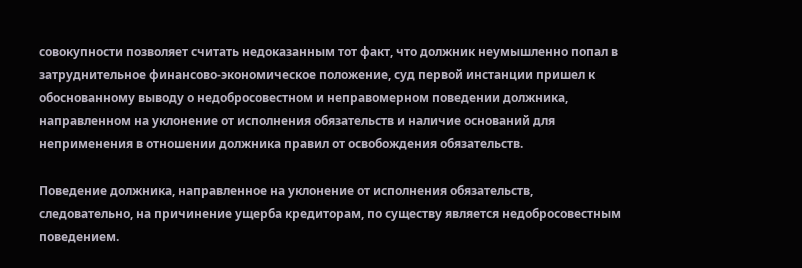совокупности позволяет считать недоказанным тот факт, что должник неумышленно попал в затруднительное финансово-экономическое положение, суд первой инстанции пришел к обоснованному выводу о недобросовестном и неправомерном поведении должника, направленном на уклонение от исполнения обязательств и наличие оснований для неприменения в отношении должника правил от освобождения обязательств.

Поведение должника, направленное на уклонение от исполнения обязательств, следовательно, на причинение ущерба кредиторам, по существу является недобросовестным поведением.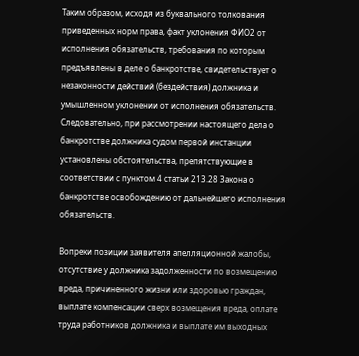Таким образом, исходя из буквального толкования приведенных норм права, факт уклонения ФИО2 от исполнения обязательств, требования по которым предъявлены в деле о банкротстве, свидетельствует о незаконности действий (бездействия) должника и умышленном уклонении от исполнения обязательств. Следовательно, при рассмотрении настоящего дела о банкротстве должника судом первой инстанции установлены обстоятельства, препятствующие в соответствии с пунктом 4 статьи 213.28 Закона о банкротстве освобождению от дальнейшего исполнения обязательств.

Вопреки позиции заявителя апелляционной жалобы, отсутствие у должника задолженности по возмещению вреда, причиненного жизни или здоровью граждан, выплате компенсации сверх возмещения вреда, оплате труда работников должника и выплате им выходных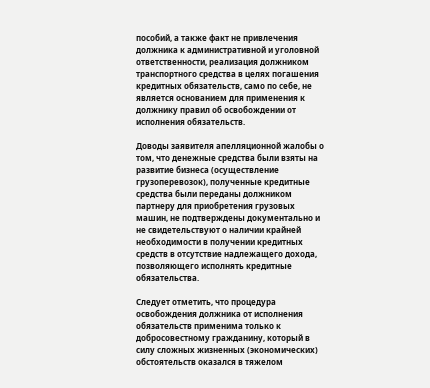пособий, а также факт не привлечения должника к административной и уголовной ответственности, реализация должником транспортного средства в целях погашения кредитных обязательств, само по себе, не является основанием для применения к должнику правил об освобождении от исполнения обязательств.

Доводы заявителя апелляционной жалобы о том, что денежные средства были взяты на развитие бизнеса (осуществление грузоперевозок), полученные кредитные средства были переданы должником партнеру для приобретения грузовых машин, не подтверждены документально и не свидетельствуют о наличии крайней необходимости в получении кредитных средств в отсутствие надлежащего дохода, позволяющего исполнять кредитные обязательства.

Следует отметить, что процедура освобождения должника от исполнения обязательств применима только к добросовестному гражданину, который в силу сложных жизненных (экономических) обстоятельств оказался в тяжелом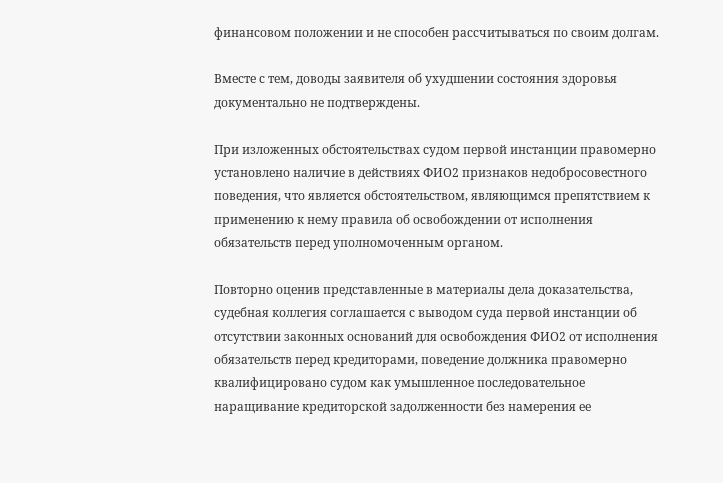финансовом положении и не способен рассчитываться по своим долгам.

Вместе с тем, доводы заявителя об ухудшении состояния здоровья документально не подтверждены.

При изложенных обстоятельствах судом первой инстанции правомерно установлено наличие в действиях ФИО2 признаков недобросовестного поведения, что является обстоятельством, являющимся препятствием к применению к нему правила об освобождении от исполнения обязательств перед уполномоченным органом.

Повторно оценив представленные в материалы дела доказательства, судебная коллегия соглашается с выводом суда первой инстанции об отсутствии законных оснований для освобождения ФИО2 от исполнения обязательств перед кредиторами, поведение должника правомерно квалифицировано судом как умышленное последовательное наращивание кредиторской задолженности без намерения ее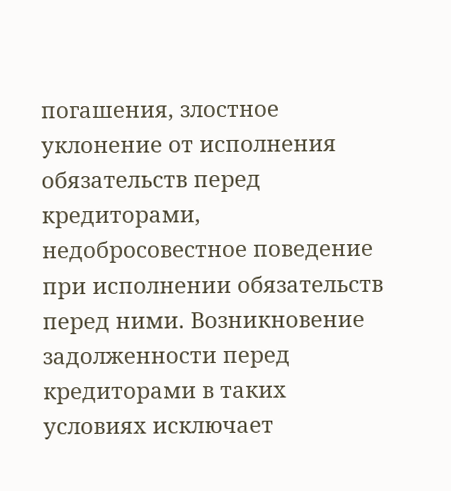погашения, злостное уклонение от исполнения обязательств перед кредиторами, недобросовестное поведение при исполнении обязательств перед ними. Возникновение задолженности перед кредиторами в таких условиях исключает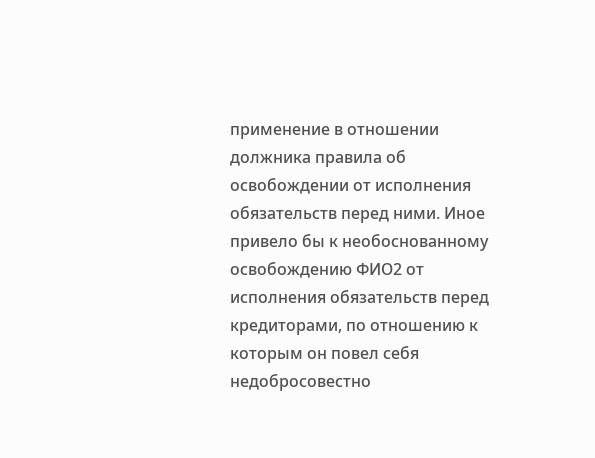применение в отношении должника правила об освобождении от исполнения обязательств перед ними. Иное привело бы к необоснованному освобождению ФИО2 от исполнения обязательств перед кредиторами, по отношению к которым он повел себя недобросовестно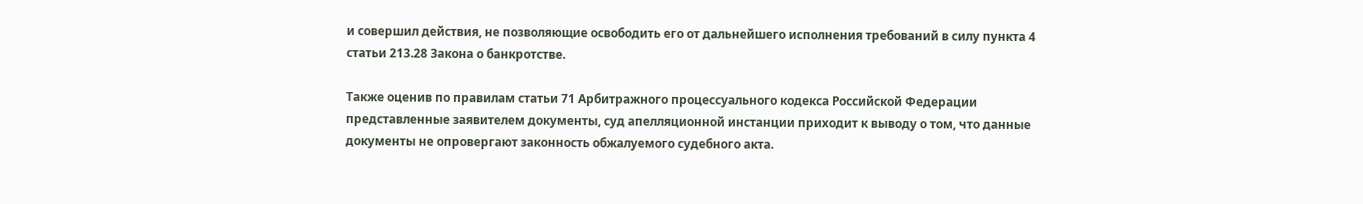и совершил действия, не позволяющие освободить его от дальнейшего исполнения требований в силу пункта 4 статьи 213.28 Закона о банкротстве.

Также оценив по правилам статьи 71 Арбитражного процессуального кодекса Российской Федерации представленные заявителем документы, суд апелляционной инстанции приходит к выводу о том, что данные документы не опровергают законность обжалуемого судебного акта.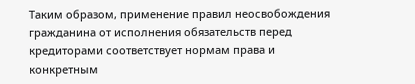Таким образом, применение правил неосвобождения гражданина от исполнения обязательств перед кредиторами соответствует нормам права и конкретным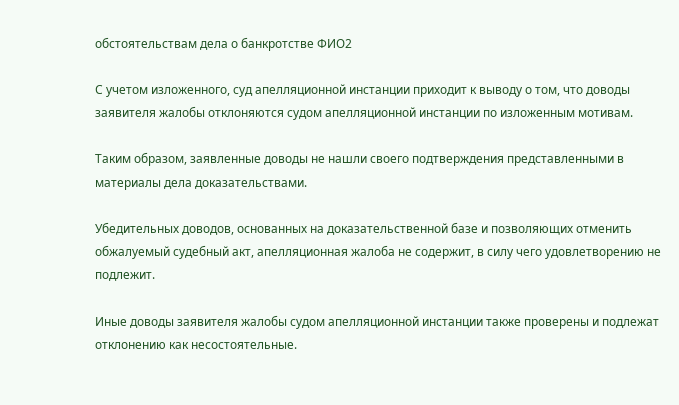обстоятельствам дела о банкротстве ФИО2

С учетом изложенного, суд апелляционной инстанции приходит к выводу о том, что доводы заявителя жалобы отклоняются судом апелляционной инстанции по изложенным мотивам.

Таким образом, заявленные доводы не нашли своего подтверждения представленными в материалы дела доказательствами.

Убедительных доводов, основанных на доказательственной базе и позволяющих отменить обжалуемый судебный акт, апелляционная жалоба не содержит, в силу чего удовлетворению не подлежит.

Иные доводы заявителя жалобы судом апелляционной инстанции также проверены и подлежат отклонению как несостоятельные.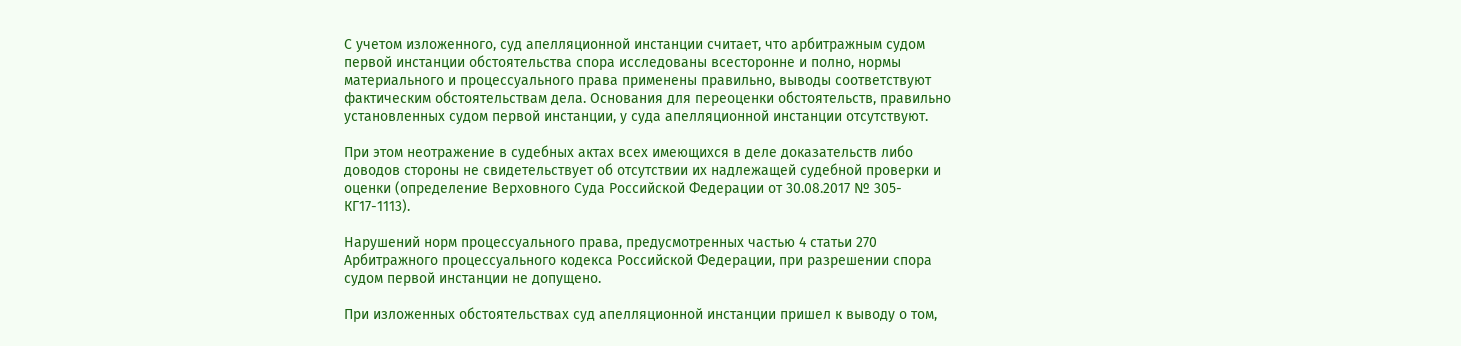С учетом изложенного, суд апелляционной инстанции считает, что арбитражным судом первой инстанции обстоятельства спора исследованы всесторонне и полно, нормы материального и процессуального права применены правильно, выводы соответствуют фактическим обстоятельствам дела. Основания для переоценки обстоятельств, правильно установленных судом первой инстанции, у суда апелляционной инстанции отсутствуют.

При этом неотражение в судебных актах всех имеющихся в деле доказательств либо доводов стороны не свидетельствует об отсутствии их надлежащей судебной проверки и оценки (определение Верховного Суда Российской Федерации от 30.08.2017 № 305-КГ17-1113).

Нарушений норм процессуального права, предусмотренных частью 4 статьи 270 Арбитражного процессуального кодекса Российской Федерации, при разрешении спора судом первой инстанции не допущено.

При изложенных обстоятельствах суд апелляционной инстанции пришел к выводу о том,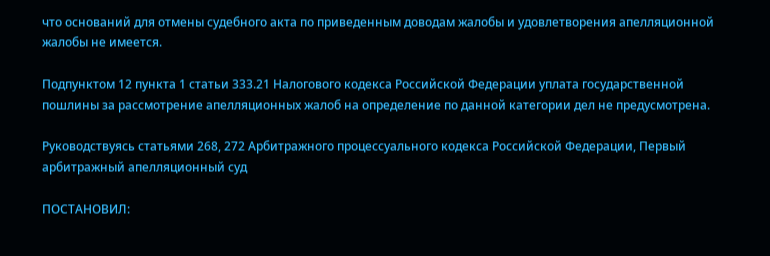что оснований для отмены судебного акта по приведенным доводам жалобы и удовлетворения апелляционной жалобы не имеется.

Подпунктом 12 пункта 1 статьи 333.21 Налогового кодекса Российской Федерации уплата государственной пошлины за рассмотрение апелляционных жалоб на определение по данной категории дел не предусмотрена.

Руководствуясь статьями 268, 272 Арбитражного процессуального кодекса Российской Федерации, Первый арбитражный апелляционный суд

ПОСТАНОВИЛ: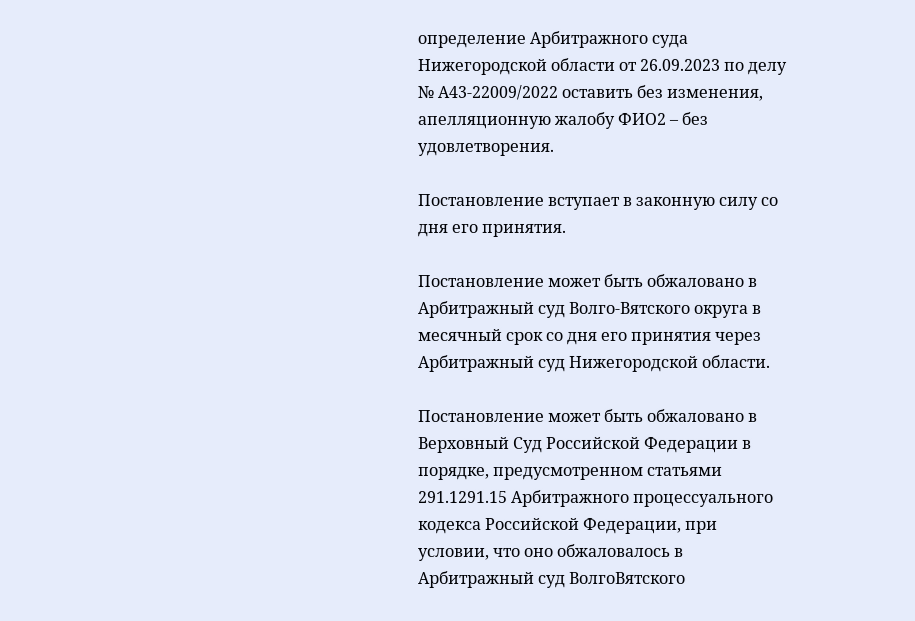определение Арбитражного суда Нижегородской области от 26.09.2023 по делу № А43-22009/2022 оставить без изменения, апелляционную жалобу ФИО2 – без удовлетворения.

Постановление вступает в законную силу со дня его принятия.

Постановление может быть обжаловано в Арбитражный суд Волго-Вятского округа в месячный срок со дня его принятия через Арбитражный суд Нижегородской области.

Постановление может быть обжаловано в Верховный Суд Российской Федерации в порядке, предусмотренном статьями 291.1291.15 Арбитражного процессуального кодекса Российской Федерации, при условии, что оно обжаловалось в Арбитражный суд ВолгоВятского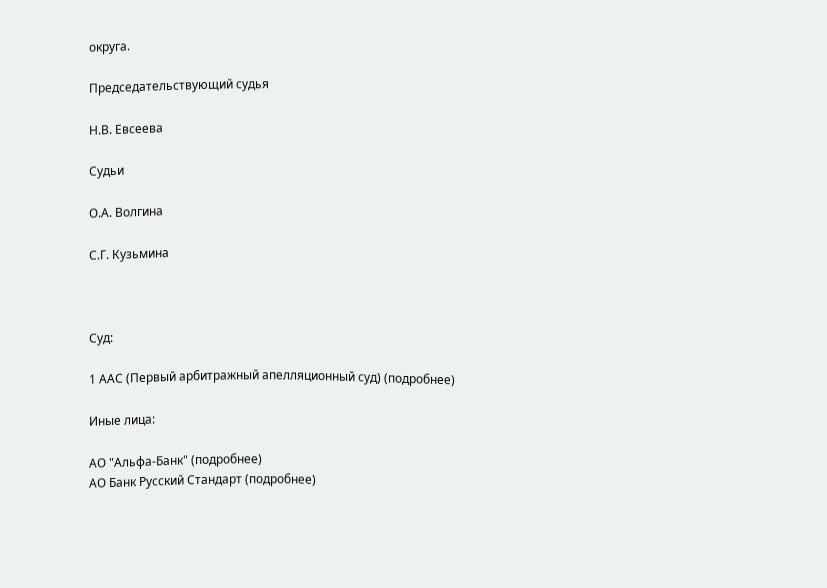округа.

Председательствующий судья

Н.В. Евсеева

Судьи

О.А. Волгина

С.Г. Кузьмина



Суд:

1 ААС (Первый арбитражный апелляционный суд) (подробнее)

Иные лица:

АО "Альфа-Банк" (подробнее)
АО Банк Русский Стандарт (подробнее)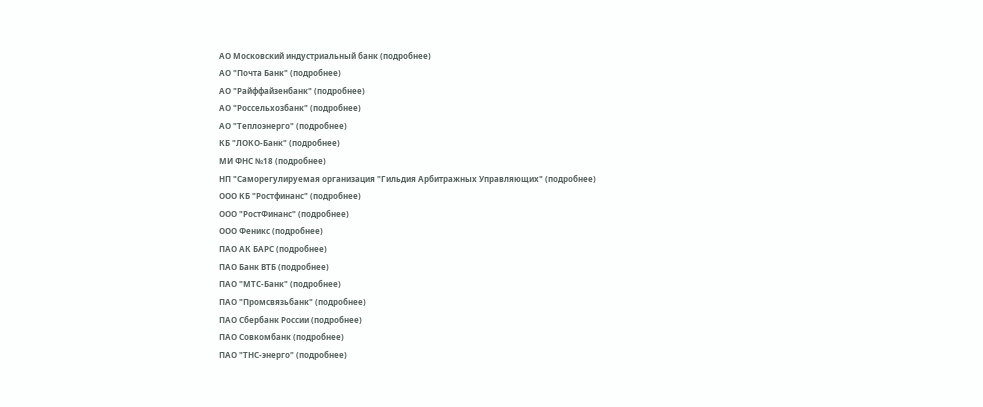АО Московский индустриальный банк (подробнее)
АО "Почта Банк" (подробнее)
АО "Райффайзенбанк" (подробнее)
АО "Россельхозбанк" (подробнее)
АО "Теплоэнерго" (подробнее)
КБ "ЛОКО-Банк" (подробнее)
МИ ФНС №18 (подробнее)
НП "Саморегулируемая организация "Гильдия Арбитражных Управляющих" (подробнее)
ООО КБ "Ростфинанс" (подробнее)
ООО "РостФинанс" (подробнее)
ООО Феникс (подробнее)
ПАО АК БАРС (подробнее)
ПАО Банк ВТБ (подробнее)
ПАО "МТС-Банк" (подробнее)
ПАО "Промсвязьбанк" (подробнее)
ПАО Сбербанк России (подробнее)
ПАО Совкомбанк (подробнее)
ПАО "ТНС-энерго" (подробнее)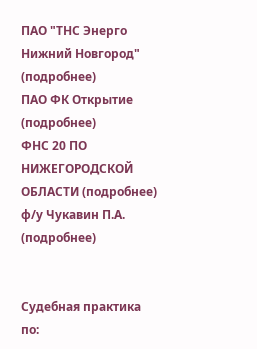ПАО "ТНС Энерго Нижний Новгород" (подробнее)
ПАО ФК Открытие (подробнее)
ФНС 20 ПО НИЖЕГОРОДСКОЙ ОБЛАСТИ (подробнее)
ф/у Чукавин П.А. (подробнее)


Судебная практика по: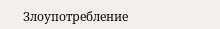Злоупотребление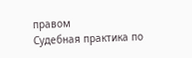правом
Судебная практика по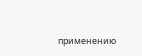применению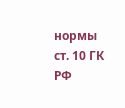нормы ст. 10 ГК РФ